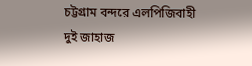চট্টগ্রাম বন্দরে এলপিজিবাহী দুই জাহাজ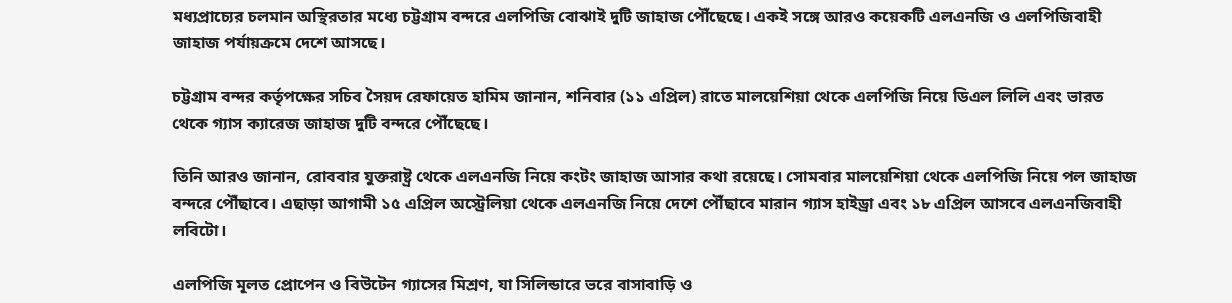মধ্যপ্রাচ্যের চলমান অস্থিরতার মধ্যে চট্টগ্রাম বন্দরে এলপিজি বোঝাই দুটি জাহাজ পৌঁছেছে। একই সঙ্গে আরও কয়েকটি এলএনজি ও এলপিজিবাহী জাহাজ পর্যায়ক্রমে দেশে আসছে।

চট্টগ্রাম বন্দর কর্তৃপক্ষের সচিব সৈয়দ রেফায়েত হামিম জানান, শনিবার (১১ এপ্রিল) রাতে মালয়েশিয়া থেকে এলপিজি নিয়ে ডিএল লিলি এবং ভারত থেকে গ্যাস ক্যারেজ জাহাজ দুটি বন্দরে পৌঁছেছে।

তিনি আরও জানান, রোববার যুক্তরাষ্ট্র থেকে এলএনজি নিয়ে কংটং জাহাজ আসার কথা রয়েছে। সোমবার মালয়েশিয়া থেকে এলপিজি নিয়ে পল জাহাজ বন্দরে পৌঁছাবে। এছাড়া আগামী ১৫ এপ্রিল অস্ট্রেলিয়া থেকে এলএনজি নিয়ে দেশে পৌঁছাবে মারান গ্যাস হাইড্রা এবং ১৮ এপ্রিল আসবে এলএনজিবাহী লবিটো।

এলপিজি মূলত প্রোপেন ও বিউটেন গ্যাসের মিশ্রণ, যা সিলিন্ডারে ভরে বাসাবাড়ি ও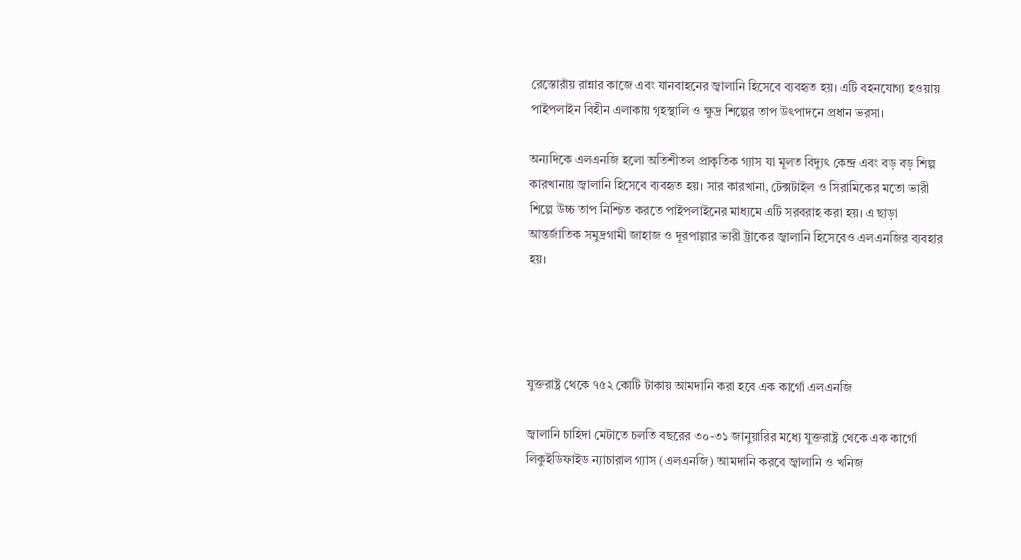রেস্তোরাঁয় রান্নার কাজে এবং যানবাহনের জ্বালানি হিসেবে ব্যবহৃত হয়। এটি বহনযোগ্য হওয়ায় পাইপলাইন বিহীন এলাকায় গৃহস্থালি ও ক্ষুদ্র শিল্পের তাপ উৎপাদনে প্রধান ভরসা।

অন্যদিকে এলএনজি হলো অতিশীতল প্রাকৃতিক গ্যাস যা মূলত বিদ্যুৎ কেন্দ্র এবং বড় বড় শিল্প কারখানায় জ্বালানি হিসেবে ব্যবহৃত হয়। সার কারখানা, টেক্সটাইল ও সিরামিকের মতো ভারী শিল্পে উচ্চ তাপ নিশ্চিত করতে পাইপলাইনের মাধ্যমে এটি সরবরাহ করা হয়। এ ছাড়া আন্তর্জাতিক সমুদ্রগামী জাহাজ ও দূরপাল্লার ভারী ট্রাকের জ্বালানি হিসেবেও এলএনজির ব্যবহার হয়।




যুক্তরাষ্ট্র থেকে ৭৫২ কোটি টাকায় আমদানি করা হবে এক কার্গো এলএনজি

জ্বালানি চাহিদা মেটাতে চলতি বছরের ৩০-৩১ জানুয়ারির মধ্যে যুক্তরাষ্ট্র থেকে এক কার্গো লিকুইডিফাইড ন্যাচারাল গ্যাস (এলএনজি) আমদানি করবে জ্বালানি ও খনিজ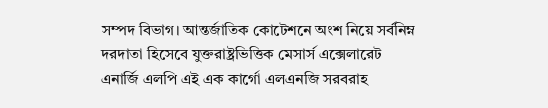সম্পদ বিভাগ। আন্তর্জাতিক কোটেশনে অংশ নিয়ে সর্বনিম্ন দরদাতা হিসেবে যুক্তরাষ্ট্রভিত্তিক মেসার্স এক্সেলারেট এনার্জি এলপি এই এক কার্গো এলএনজি সরবরাহ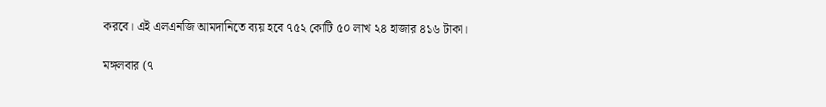করবে। এই এলএনজি আমদানিতে ব্যয় হবে ৭৫২ কোটি ৫০ লাখ ২৪ হাজার ৪১৬ টাকা।

মঙ্গলবার (৭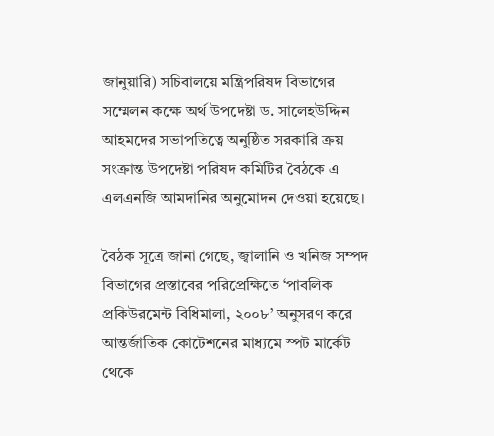জানুয়ারি) সচিবালয়ে মন্ত্রিপরিষদ বিভাগের সম্মেলন কক্ষে অর্থ উপদেষ্টা ড. সালেহউদ্দিন আহমদের সভাপতিত্বে অনুষ্ঠিত সরকারি ক্রয় সংক্রান্ত উপদেষ্টা পরিষদ কমিটির বৈঠকে এ এলএনজি আমদানির অনুমোদন দেওয়া হয়েছে।

বৈঠক সূত্রে জানা গেছে, জ্বালানি ও খনিজ সম্পদ বিভাগের প্রস্তাবের পরিপ্রেক্ষিতে ‘পাবলিক প্রকিউরমেন্ট বিধিমালা, ২০০৮’ অনুসরণ করে আন্তর্জাতিক কোটেশনের মাধ্যমে স্পট মার্কেট থেকে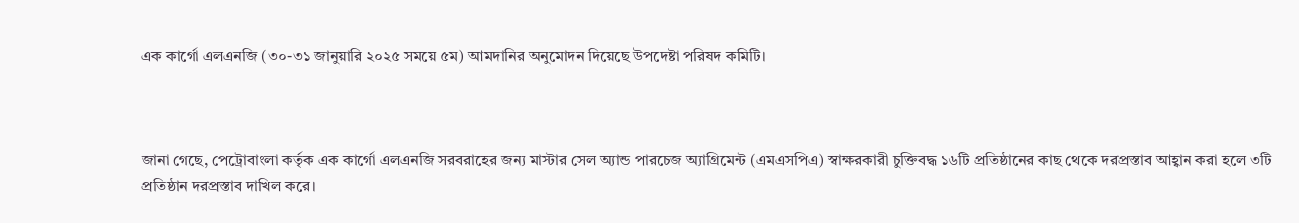এক কার্গো এলএনজি (৩০-৩১ জানুয়ারি ২০২৫ সময়ে ৫ম) আমদানির অনুমোদন দিয়েছে উপদেষ্টা পরিষদ কমিটি।



জানা গেছে, পেট্রোবাংলা কর্তৃক এক কার্গো এলএনজি সরবরাহের জন্য মাস্টার সেল অ্যান্ড পারচেজ অ্যাগ্রিমেন্ট (এমএসপিএ) স্বাক্ষরকারী চুক্তিবদ্ধ ১৬টি প্রতিষ্ঠানের কাছ থেকে দরপ্রস্তাব আহ্বান করা হলে ৩টি প্রতিষ্ঠান দরপ্রস্তাব দাখিল করে।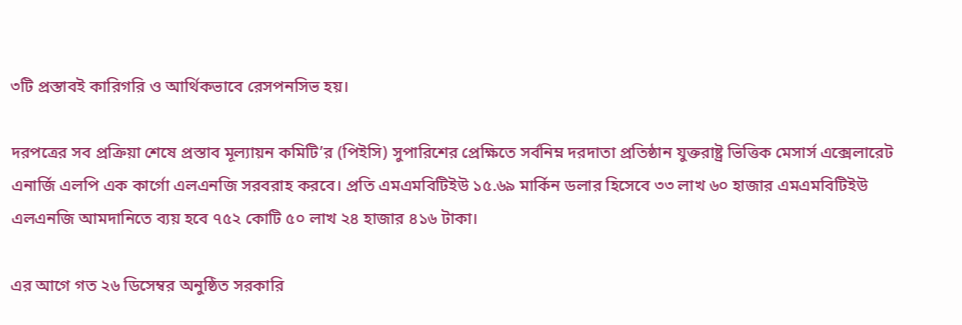৩টি প্রস্তাবই কারিগরি ও আর্থিকভাবে রেসপনসিভ হয়।

দরপত্রের সব প্রক্রিয়া শেষে প্রস্তাব মূল্যায়ন কমিটি’র (পিইসি) সুপারিশের প্রেক্ষিতে সর্বনিম্ন দরদাতা প্রতিষ্ঠান যুক্তরাষ্ট্র ভিত্তিক মেসার্স এক্সেলারেট এনার্জি এলপি এক কার্গো এলএনজি সরবরাহ করবে। প্রতি এমএমবিটিইউ ১৫.৬৯ মার্কিন ডলার হিসেবে ৩৩ লাখ ৬০ হাজার এমএমবিটিইউ এলএনজি আমদানিতে ব্যয় হবে ৭৫২ কোটি ৫০ লাখ ২৪ হাজার ৪১৬ টাকা।

এর আগে গত ২৬ ডিসেম্বর অনুষ্ঠিত সরকারি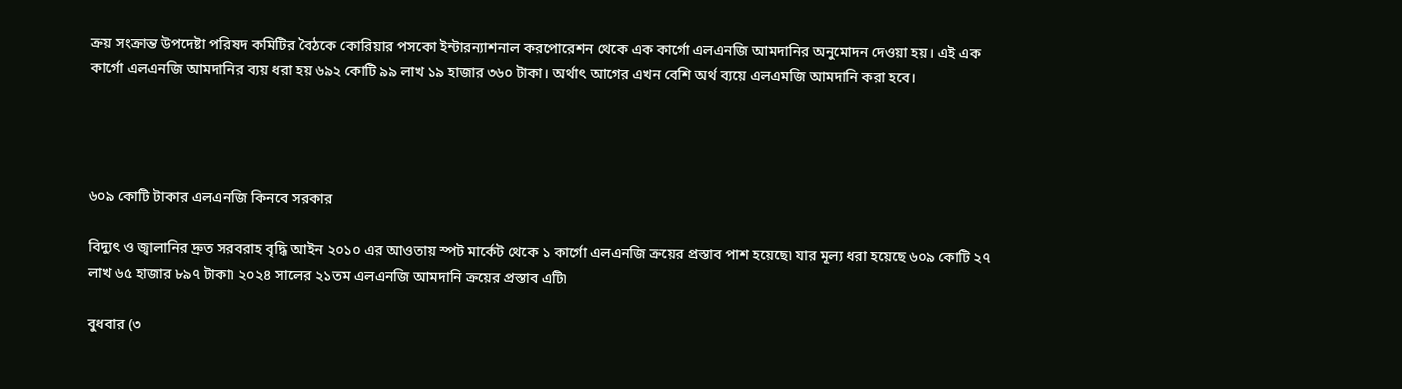ক্রয় সংক্রান্ত উপদেষ্টা পরিষদ কমিটির বৈঠকে কোরিয়ার পসকো ইন্টারন্যাশনাল করপোরেশন থেকে এক কার্গো এলএনজি আমদানির অনুমোদন দেওয়া হয়। এই এক কার্গো এলএনজি আমদানির ব্যয় ধরা হয় ৬৯২ কোটি ৯৯ লাখ ১৯ হাজার ৩৬০ টাকা। অর্থাৎ আগের এখন বেশি অর্থ ব্যয়ে এলএমজি আমদানি করা হবে।




৬০৯ কোটি টাকার এলএনজি কিনবে সরকার

বিদ্যুৎ ও জ্বালানির দ্রুত সরবরাহ বৃদ্ধি আইন ২০১০ এর আওতায় স্পট মার্কেট থেকে ১ কার্গো এলএনজি ক্রয়ের প্রস্তাব পাশ হয়েছে৷ যার মূল্য ধরা হয়েছে ৬০৯ কোটি ২৭ লাখ ৬৫ হাজার ৮৯৭ টাকা৷ ২০২৪ সালের ২১তম এলএনজি আমদানি ক্রয়ের প্রস্তাব এটি৷

বুধবার (৩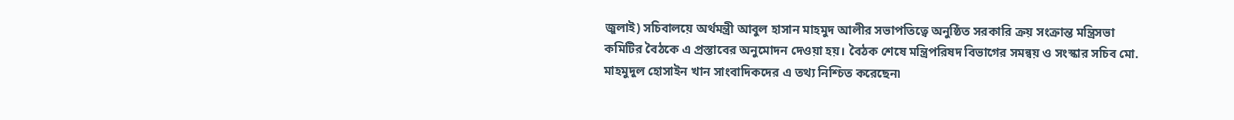জুলাই) সচিবালয়ে অর্থমন্ত্রী আবুল হাসান মাহমুদ আলীর সভাপতিত্বে অনুষ্ঠিত সরকারি ক্রয় সংক্রান্ত মন্ত্রিসভা কমিটির বৈঠকে এ প্রস্তাবের অনুমোদন দেওয়া হয়। বৈঠক শেষে মন্ত্রিপরিষদ বিভাগের সমন্বয় ও সংস্কার সচিব মো. মাহমুদুল হোসাইন খান সাংবাদিকদের এ তথ্য নিশ্চিত করেছেন৷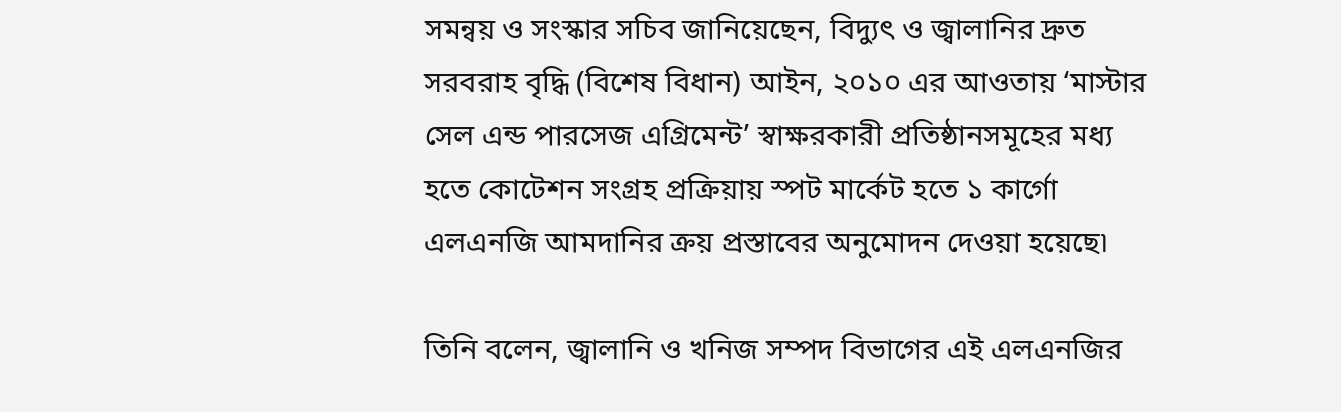সমন্বয় ও সংস্কার সচিব জানিয়েছেন, বিদ্যুৎ ও জ্বালানির দ্রুত সরবরাহ বৃদ্ধি (বিশেষ বিধান) আইন, ২০১০ এর আওতায় ‘মাস্টার সেল এন্ড পারসেজ এগ্রিমেন্ট’ স্বাক্ষরকারী প্রতিষ্ঠানসমূহের মধ্য হতে কোটেশন সংগ্রহ প্রক্রিয়ায় স্পট মার্কেট হতে ১ কার্গো এলএনজি আমদানির ক্রয় প্রস্তাবের অনুমোদন দেওয়া হয়েছে৷

তিনি বলেন, জ্বালানি ও খনিজ সম্পদ বিভাগের এই এলএনজির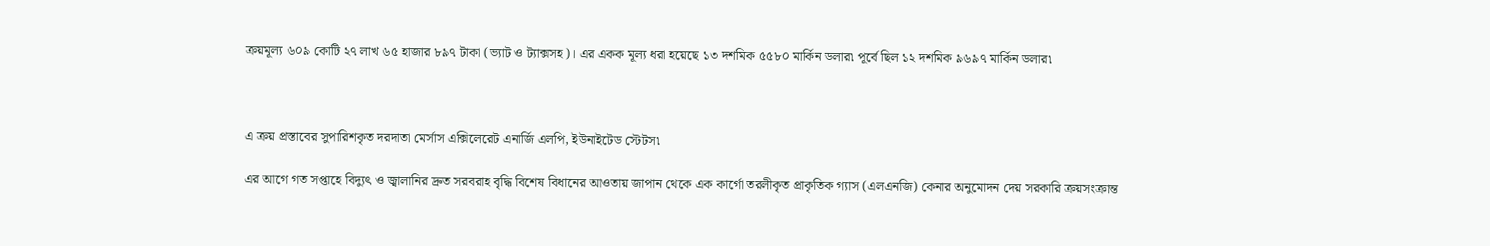ক্রয়মূল্য ৬০৯ কোটি ২৭ লাখ ৬৫ হাজার ৮৯৭ টাকা (ভ্যাট ও ট্যাক্সসহ)। এর একক মূল্য ধরা হয়েছে ১৩ দশমিক ৫৫৮০ মার্কিন ডলার৷ পূর্বে ছিল ১২ দশমিক ৯৬৯৭ মার্কিন ডলার৷



এ ক্রয় প্রস্তাবের সুপারিশকৃত দরদাতা মের্সাস এক্সিলেরেট এনার্জি এলপি, ইউনাইটেড স্টেটস৷

এর আগে গত সপ্তাহে বিদ্যুৎ ও জ্বালানির দ্রুত সরবরাহ বৃদ্ধি বিশেষ বিধানের আওতায় জাপান থেকে এক কার্গো তরলীকৃত প্রাকৃতিক গ্যাস (এলএনজি) কেনার অনুমোদন দেয় সরকারি ক্রয়সংক্রান্ত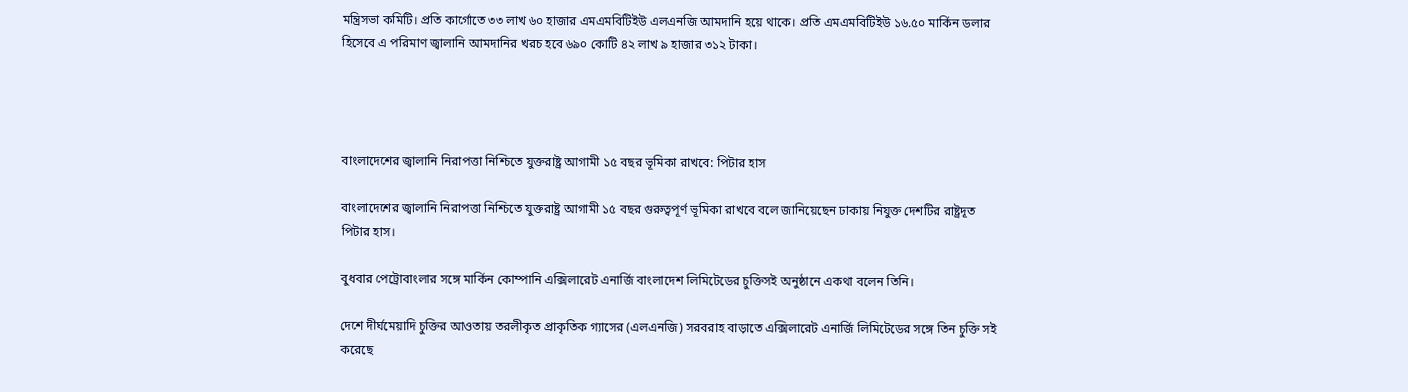মন্ত্রিসভা কমিটি। প্রতি কার্গোতে ৩৩ লাখ ৬০ হাজার এমএমবিটিইউ এলএনজি আমদানি হয়ে থাকে। প্রতি এমএমবিটিইউ ১৬.৫০ মার্কিন ডলার হিসেবে এ পরিমাণ জ্বালানি আমদানির খরচ হবে ৬৯০ কোটি ৪২ লাখ ৯ হাজার ৩১২ টাকা।




বাংলাদেশের জ্বালানি নিরাপত্তা নিশ্চিতে যুক্তরাষ্ট্র আগামী ১৫ বছর ভূমিকা রাখবে: পিটার হাস

বাংলাদেশের জ্বালানি নিরাপত্তা নিশ্চিতে যুক্তরাষ্ট্র আগামী ১৫ বছর গুরুত্বপূর্ণ ভূমিকা রাখবে বলে জানিয়েছেন ঢাকায় নিযুক্ত দেশটির রাষ্ট্রদূত পিটার হাস।

বুধবার পেট্রোবাংলার সঙ্গে মার্কিন কোম্পানি এক্সিলারেট এনার্জি বাংলাদেশ লিমিটেডের চুক্তিসই অনুষ্ঠানে একথা বলেন তিনি।

দেশে দীর্ঘমেয়াদি চুক্তির আওতায় তরলীকৃত প্রাকৃতিক গ্যাসের (এলএনজি) সরবরাহ বাড়াতে এক্সিলারেট এনার্জি লিমিটেডের সঙ্গে তিন চুক্তি সই করেছে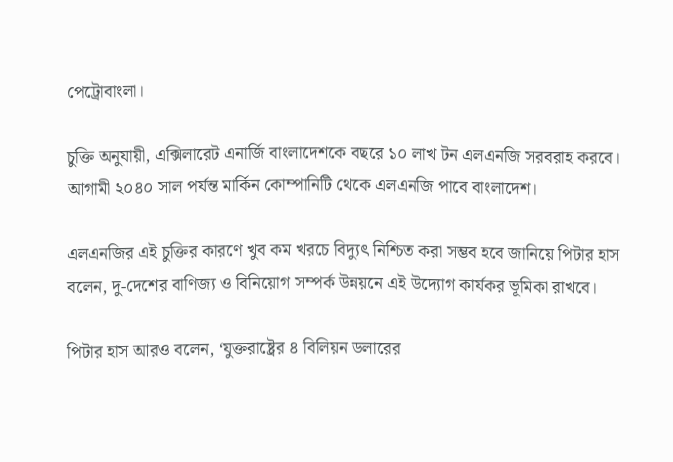পেট্রোবাংলা।

চুক্তি অনুযায়ী, এক্সিলারেট এনার্জি বাংলাদেশকে বছরে ১০ লাখ টন এলএনজি সরবরাহ করবে। আগামী ২০৪০ সাল পর্যন্ত মার্কিন কোম্পানিটি থেকে এলএনজি পাবে বাংলাদেশ।

এলএনজির এই চুক্তির কারণে খুব কম খরচে বিদ্যুৎ নিশ্চিত করা সম্ভব হবে জানিয়ে পিটার হাস বলেন, দু-দেশের বাণিজ্য ও বিনিয়োগ সম্পর্ক উন্নয়নে এই উদ্যোগ কার্যকর ভূমিকা রাখবে।

পিটার হাস আরও বলেন, ‘যুক্তরাষ্ট্রের ৪ বিলিয়ন ডলারের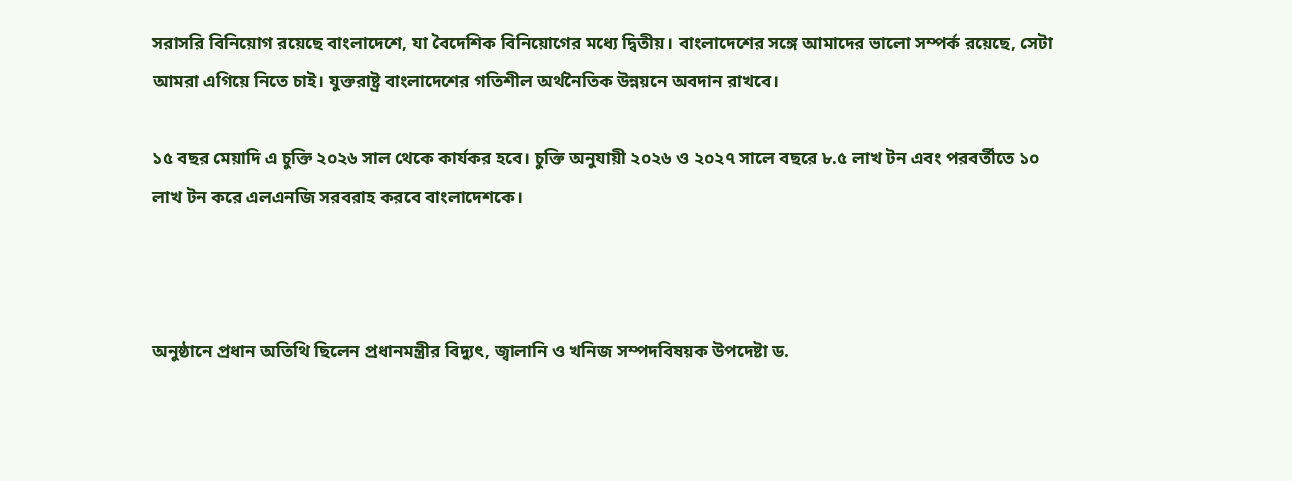সরাসরি বিনিয়োগ রয়েছে বাংলাদেশে, যা বৈদেশিক বিনিয়োগের মধ্যে দ্বিতীয়। বাংলাদেশের সঙ্গে আমাদের ভালো সম্পর্ক রয়েছে, সেটা আমরা এগিয়ে নিতে চাই। যুক্তরাষ্ট্র বাংলাদেশের গতিশীল অর্থনৈতিক উন্নয়নে অবদান রাখবে।

১৫ বছর মেয়াদি এ চুক্তি ২০২৬ সাল থেকে কার্যকর হবে। চুক্তি অনুযায়ী ২০২৬ ও ২০২৭ সালে বছরে ৮.৫ লাখ টন এবং পরবর্তীতে ১০ লাখ টন করে এলএনজি সরবরাহ করবে বাংলাদেশকে।



অনুষ্ঠানে প্রধান অতিথি ছিলেন প্রধানমন্ত্রীর বিদ্যুৎ, জ্বালানি ও খনিজ সম্পদবিষয়ক উপদেষ্টা ড.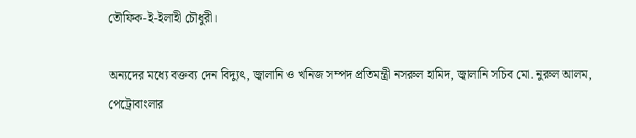তৌফিক-ই-ইলাহী চৌধুরী।

অন্যদের মধ্যে বক্তব্য দেন বিদ্যুৎ, জ্বালানি ও খনিজ সম্পদ প্রতিমন্ত্রী নসরুল হামিদ, জ্বালানি সচিব মো. নুরুল আলম, পেট্রোবাংলার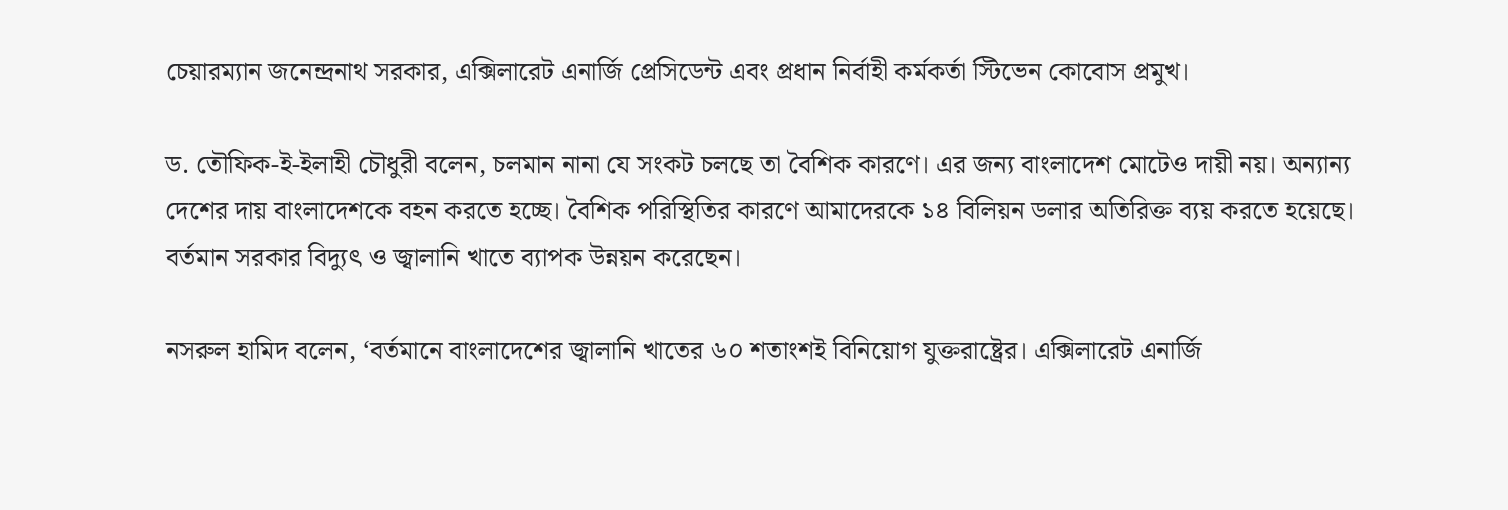চেয়ারম্যান জনেন্দ্রনাথ সরকার, এক্সিলারেট এনার্জি প্রেসিডেন্ট এবং প্রধান নির্বাহী কর্মকর্তা স্টিভেন কোবোস প্রমুখ।

ড. তৌফিক-ই-ইলাহী চৌধুরী বলেন, চলমান নানা যে সংকট চলছে তা বৈশিক কারণে। এর জন্য বাংলাদেশ মোটেও দায়ী নয়। অন্যান্য দেশের দায় বাংলাদেশকে বহন করতে হচ্ছে। বৈশিক পরিস্থিতির কারণে আমাদেরকে ১৪ বিলিয়ন ডলার অতিরিক্ত ব্যয় করতে হয়েছে। বর্তমান সরকার বিদ্যুৎ ও জ্বালানি খাতে ব্যাপক উন্নয়ন করেছেন।

নসরুল হামিদ বলেন, ‘বর্তমানে বাংলাদেশের জ্বালানি খাতের ৬০ শতাংশই বিনিয়োগ যুক্তরাষ্ট্রের। এক্সিলারেট এনার্জি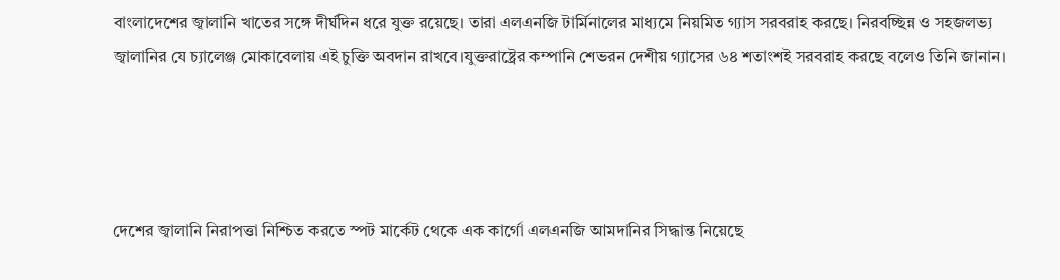বাংলাদেশের জ্বালানি খাতের সঙ্গে দীর্ঘদিন ধরে যুক্ত রয়েছে। তারা এলএনজি টার্মিনালের মাধ্যমে নিয়মিত গ্যাস সরবরাহ করছে। নিরবচ্ছিন্ন ও সহজলভ্য জ্বালানির যে চ্যালেঞ্জ মোকাবেলায় এই চুক্তি অবদান রাখবে।যুক্তরাষ্ট্রের কম্পানি শেভরন দেশীয় গ্যাসের ৬৪ শতাংশই সরবরাহ করছে বলেও তিনি জানান।




দেশের জ্বালানি নিরাপত্তা নিশ্চিত করতে স্পট মার্কেট থেকে এক কার্গো এলএনজি আমদানির সিদ্ধান্ত নিয়েছে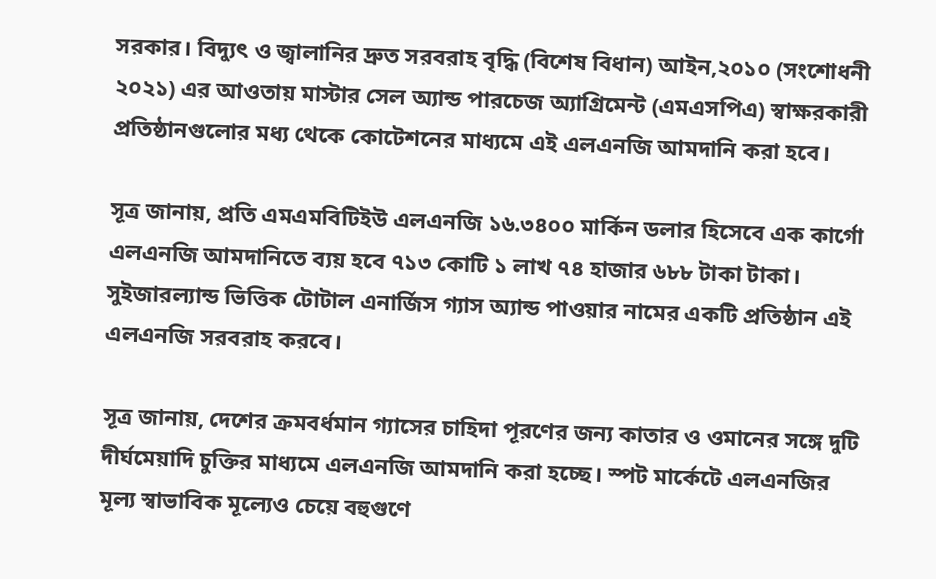সরকার। বিদ্যুৎ ও জ্বালানির দ্রুত সরবরাহ বৃদ্ধি (বিশেষ বিধান) আইন,২০১০ (সংশোধনী ২০২১) এর আওতায় মাস্টার সেল অ্যান্ড পারচেজ অ্যাগ্রিমেন্ট (এমএসপিএ) স্বাক্ষরকারী প্রতিষ্ঠানগুলোর মধ্য থেকে কোটেশনের মাধ্যমে এই এলএনজি আমদানি করা হবে।

সূত্র জানায়, প্রতি এমএমবিটিইউ এলএনজি ১৬.৩৪০০ মার্কিন ডলার হিসেবে এক কার্গো এলএনজি আমদানিতে ব্যয় হবে ৭১৩ কোটি ১ লাখ ৭৪ হাজার ৬৮৮ টাকা টাকা। সুইজারল্যান্ড ভিত্তিক টোটাল এনার্জিস গ্যাস অ্যান্ড পাওয়ার নামের একটি প্রতিষ্ঠান এই এলএনজি সরবরাহ করবে।

সূত্র জানায়, দেশের ক্রমবর্ধমান গ্যাসের চাহিদা পূরণের জন্য কাতার ও ওমানের সঙ্গে দুটি দীর্ঘমেয়াদি চুক্তির মাধ্যমে এলএনজি আমদানি করা হচ্ছে। স্পট মার্কেটে এলএনজির মূল্য স্বাভাবিক মূল্যেও চেয়ে বহুগুণে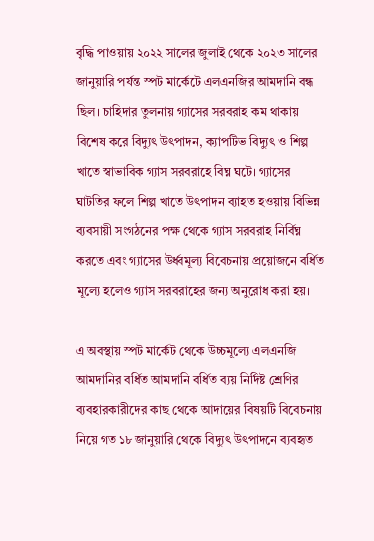বৃদ্ধি পাওয়ায় ২০২২ সালের জুলাই থেকে ২০২৩ সালের জানুয়ারি পর্যন্ত স্পট মার্কেটে এলএনজির আমদানি বন্ধ ছিল। চাহিদার তুলনায় গ্যাসের সরবরাহ কম থাকায় বিশেষ করে বিদ্যুৎ উৎপাদন, ক্যাপটিভ বিদ্যুৎ ও শিল্প খাতে স্বাভাবিক গ্যাস সরবরাহে বিঘ্ন ঘটে। গ্যাসের ঘাটতির ফলে শিল্প খাতে উৎপাদন ব্যাহত হওয়ায় বিভিন্ন ব্যবসায়ী সংগঠনের পক্ষ থেকে গ্যাস সরবরাহ নির্বিঘ্ন করতে এবং গ্যাসের উর্ধ্বমূল্য বিবেচনায় প্রয়োজনে বর্ধিত মূল্যে হলেও গ্যাস সরবরাহের জন্য অনুরোধ করা হয়।

এ অবস্থায় স্পট মার্কেট থেকে উচ্চমূল্যে এলএনজি আমদানির বর্ধিত আমদানি বর্ধিত ব্যয় নির্দিষ্ট শ্রেণির ব্যবহারকারীদের কাছ থেকে আদায়ের বিষয়টি বিবেচনায় নিয়ে গত ১৮ জানুয়ারি থেকে বিদ্যুৎ উৎপাদনে ব্যবহৃত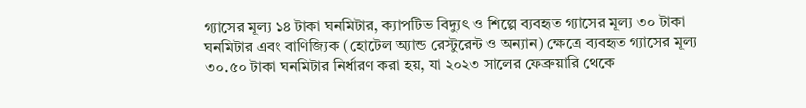গ্যাসের মূল্য ১৪ টাকা ঘনমিটার, ক্যাপটিভ বিদ্যুৎ ও শিল্পে ব্যবহৃত গ্যাসের মূল্য ৩০ টাকা ঘনমিটার এবং বাণিজ্যিক (হোটেল অ্যান্ড রেস্টুরেন্ট ও অন্যান) ক্ষেত্রে ব্যবহৃত গ্যাসের মূল্য ৩০.৫০ টাকা ঘনমিটার নির্ধারণ করা হয়, যা ২০২৩ সালের ফেব্রুয়ারি থেকে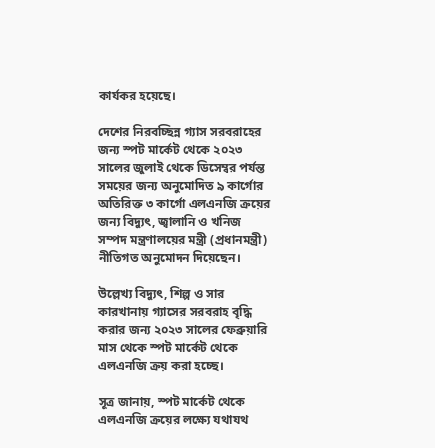কার্যকর হয়েছে।

দেশের নিরবচ্ছিন্ন গ্যাস সরবরাহের জন্য স্পট মার্কেট থেকে ২০২৩ সালের জুলাই থেকে ডিসেম্বর পর্যন্ত সময়ের জন্য অনুমোদিত ৯ কার্গোর অতিরিক্ত ৩ কার্গো এলএনজি ক্রয়ের জন্য বিদ্যুৎ, জ্বালানি ও খনিজ সম্পদ মন্ত্রণালয়ের মন্ত্রী (প্রধানমন্ত্রী) নীতিগত অনুমোদন দিয়েছেন।

উল্লেখ্য বিদ্যুৎ, শিল্প ও সার কারখানায় গ্যাসের সরবরাহ বৃদ্ধি করার জন্য ২০২৩ সালের ফেব্রুয়ারি মাস থেকে স্পট মার্কেট থেকে এলএনজি ক্রয় করা হচ্ছে।

সূত্র জানায়, স্পট মার্কেট থেকে এলএনজি ক্রয়ের লক্ষ্যে যথাযথ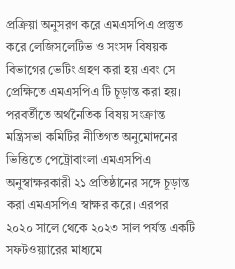প্রক্রিয়া অনুসরণ করে এমএসপিএ প্রস্তুত করে লেজিসলেটিভ ও সংসদ বিষয়ক বিভাগের ভেটিং গ্রহণ করা হয় এবং সে প্রেক্ষিতে এমএসপিএ টি চূড়ান্ত করা হয়। পরবর্তীতে অর্থনৈতিক বিষয় সংক্রান্ত মন্ত্রিসভা কমিটির নীতিগত অনুমোদনের ভিত্তিতে পেট্রোবাংলা এমএসপিএ অনুস্বাক্ষরকারী ২১ প্রতিষ্ঠানের সঙ্গে চূড়ান্ত করা এমএসপিএ স্বাক্ষর করে। এরপর ২০২০ সালে থেকে ২০২৩ সাল পর্যন্ত একটি সফটওয়্যারের মাধ্যমে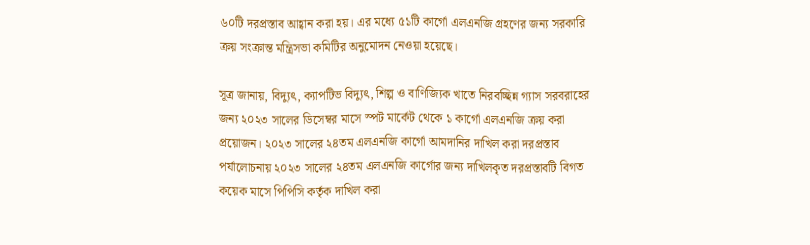৬০টি দরপ্রস্তাব আহ্বান করা হয়। এর মধ্যে ৫১টি কার্গো এলএনজি গ্রহণের জন্য সরকারি ক্রয় সংক্রান্ত মন্ত্রিসভা কমিটির অনুমোদন নেওয়া হয়েছে।

সূত্র জানায়, বিদ্যুৎ, ক্যাপটিভ বিদ্যুৎ, শিল্প ও বাণিজ্যিক খাতে নিরবচ্ছিন্ন গ্যাস সরবরাহের জন্য ২০২৩ সালের ডিসেম্বর মাসে স্পট মার্কেট থেকে ১ কার্গো এলএনজি ক্রয় করা প্রয়োজন। ২০২৩ সালের ২৪তম এলএনজি কার্গো আমদানির দাখিল করা দরপ্রস্তাব পর্যালোচনায় ২০২৩ সালের ২৪তম এলএনজি কার্গোর জন্য দাখিলকৃত দরপ্রস্তাবটি বিগত কয়েক মাসে পিপিসি কর্তৃক দাখিল করা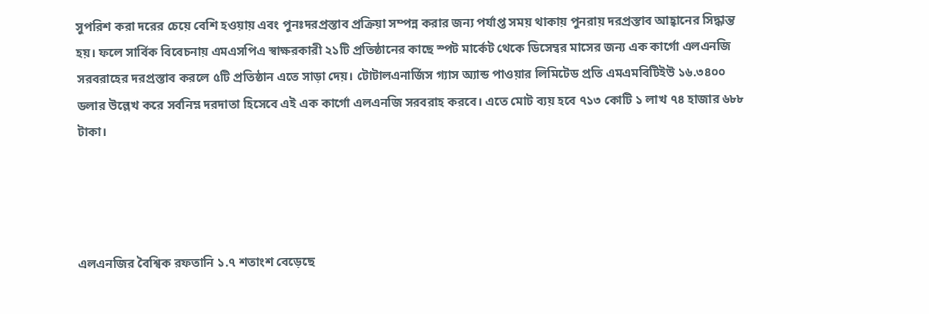সুপরিশ করা দরের চেয়ে বেশি হওয়ায় এবং পুনঃদরপ্রস্তাব প্রক্রিয়া সম্পন্ন করার জন্য পর্যাপ্ত সময় থাকায় পুনরায় দরপ্রস্তাব আহ্বানের সিদ্ধান্ত হয়। ফলে সার্বিক বিবেচনায় এমএসপিএ স্বাক্ষরকারী ২১টি প্রতিষ্ঠানের কাছে স্পট মার্কেট থেকে ডিসেম্বর মাসের জন্য এক কার্গো এলএনজি সরবরাহের দরপ্রস্তাব করলে ৫টি প্রতিষ্ঠান এতে সাড়া দেয়। টোটালএনার্জিস গ্যাস অ্যান্ড পাওয়ার লিমিটেড প্রতি এমএমবিটিইউ ১৬.৩৪০০ ডলার উল্লেখ করে সর্বনিম্ন দরদাতা হিসেবে এই এক কার্গো এলএনজি সরবরাহ করবে। এতে মোট ব্যয় হবে ৭১৩ কোটি ১ লাখ ৭৪ হাজার ৬৮৮ টাকা।




এলএনজির বৈশ্বিক রফতানি ১.৭ শতাংশ বেড়েছে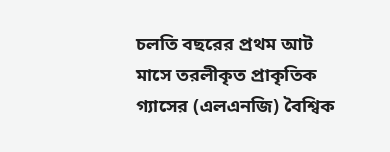চলতি বছরের প্রথম আট মাসে তরলীকৃত প্রাকৃতিক গ্যাসের (এলএনজি) বৈশ্বিক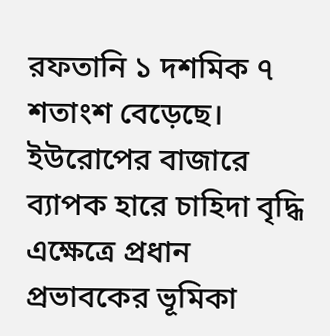রফতানি ১ দশমিক ৭ শতাংশ বেড়েছে। ইউরোপের বাজারে ব্যাপক হারে চাহিদা বৃদ্ধি এক্ষেত্রে প্রধান প্রভাবকের ভূমিকা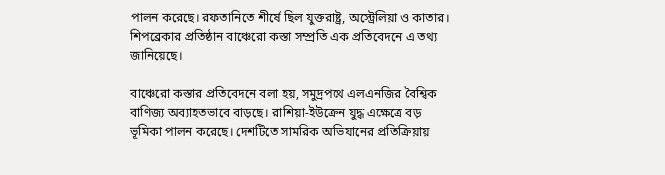পালন করেছে। রফতানিতে শীর্ষে ছিল যুক্তরাষ্ট্র, অস্ট্রেলিয়া ও কাতার। শিপব্রেকার প্রতিষ্ঠান বাঞ্চেরো কস্তা সম্প্রতি এক প্রতিবেদনে এ তথ্য জানিয়েছে।

বাঞ্চেরো কস্তার প্রতিবেদনে বলা হয়, সমুদ্রপথে এলএনজির বৈশ্বিক বাণিজ্য অব্যাহতভাবে বাড়ছে। রাশিয়া-ইউক্রেন যুদ্ধ এক্ষেত্রে বড় ভূমিকা পালন করেছে। দেশটিতে সামরিক অভিযানের প্রতিক্রিয়ায়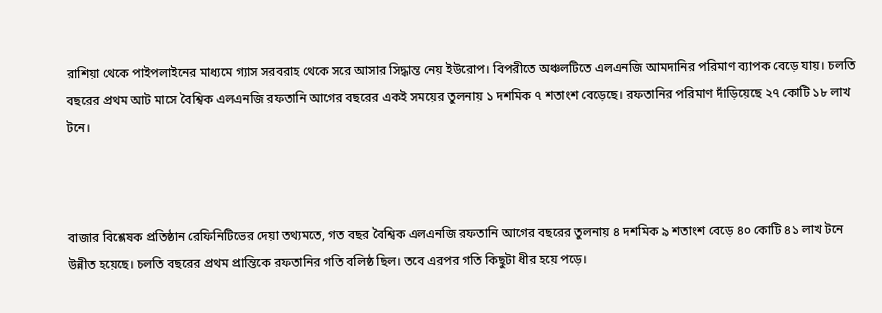রাশিয়া থেকে পাইপলাইনের মাধ্যমে গ্যাস সরবরাহ থেকে সরে আসার সিদ্ধান্ত নেয় ইউরোপ। বিপরীতে অঞ্চলটিতে এলএনজি আমদানির পরিমাণ ব্যাপক বেড়ে যায়। চলতি বছরের প্রথম আট মাসে বৈশ্বিক এলএনজি রফতানি আগের বছরের একই সময়ের তুলনায় ১ দশমিক ৭ শতাংশ বেড়েছে। রফতানির পরিমাণ দাঁড়িয়েছে ২৭ কোটি ১৮ লাখ টনে।



বাজার বিশ্লেষক প্রতিষ্ঠান রেফিনিটিভের দেয়া তথ্যমতে, গত বছর বৈশ্বিক এলএনজি রফতানি আগের বছরের তুলনায় ৪ দশমিক ৯ শতাংশ বেড়ে ৪০ কোটি ৪১ লাখ টনে উন্নীত হয়েছে। চলতি বছরের প্রথম প্রান্তিকে রফতানির গতি বলিষ্ঠ ছিল। তবে এরপর গতি কিছুটা ধীর হয়ে পড়ে।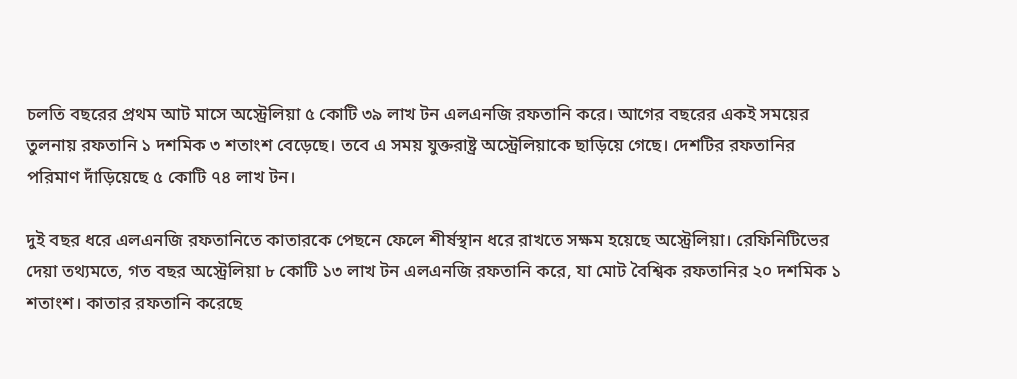চলতি বছরের প্রথম আট মাসে অস্ট্রেলিয়া ৫ কোটি ৩৯ লাখ টন এলএনজি রফতানি করে। আগের বছরের একই সময়ের তুলনায় রফতানি ১ দশমিক ৩ শতাংশ বেড়েছে। তবে এ সময় যুক্তরাষ্ট্র অস্ট্রেলিয়াকে ছাড়িয়ে গেছে। দেশটির রফতানির পরিমাণ দাঁড়িয়েছে ৫ কোটি ৭৪ লাখ টন।

দুই বছর ধরে এলএনজি রফতানিতে কাতারকে পেছনে ফেলে শীর্ষস্থান ধরে রাখতে সক্ষম হয়েছে অস্ট্রেলিয়া। রেফিনিটিভের দেয়া তথ্যমতে, গত বছর অস্ট্রেলিয়া ৮ কোটি ১৩ লাখ টন এলএনজি রফতানি করে, যা মোট বৈশ্বিক রফতানির ২০ দশমিক ১ শতাংশ। কাতার রফতানি করেছে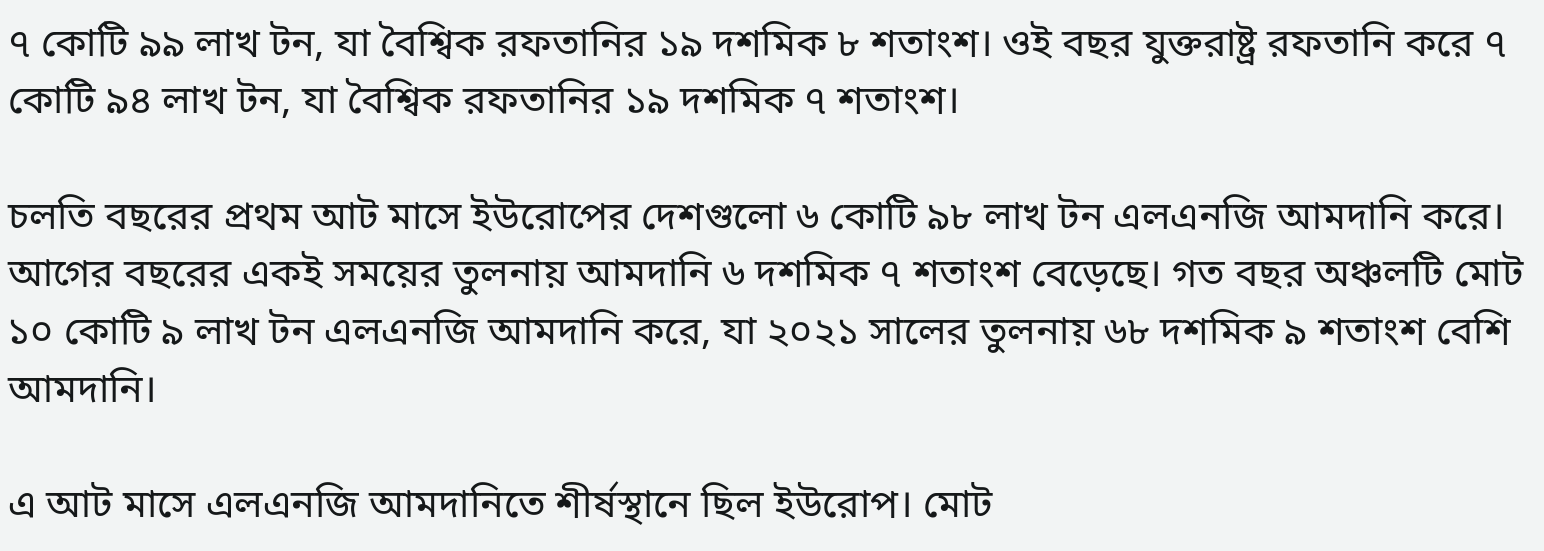৭ কোটি ৯৯ লাখ টন, যা বৈশ্বিক রফতানির ১৯ দশমিক ৮ শতাংশ। ওই বছর যুক্তরাষ্ট্র রফতানি করে ৭ কোটি ৯৪ লাখ টন, যা বৈশ্বিক রফতানির ১৯ দশমিক ৭ শতাংশ।

চলতি বছরের প্রথম আট মাসে ইউরোপের দেশগুলো ৬ কোটি ৯৮ লাখ টন এলএনজি আমদানি করে। আগের বছরের একই সময়ের তুলনায় আমদানি ৬ দশমিক ৭ শতাংশ বেড়েছে। গত বছর অঞ্চলটি মোট ১০ কোটি ৯ লাখ টন এলএনজি আমদানি করে, যা ২০২১ সালের তুলনায় ৬৮ দশমিক ৯ শতাংশ বেশি আমদানি।

এ আট মাসে এলএনজি আমদানিতে শীর্ষস্থানে ছিল ইউরোপ। মোট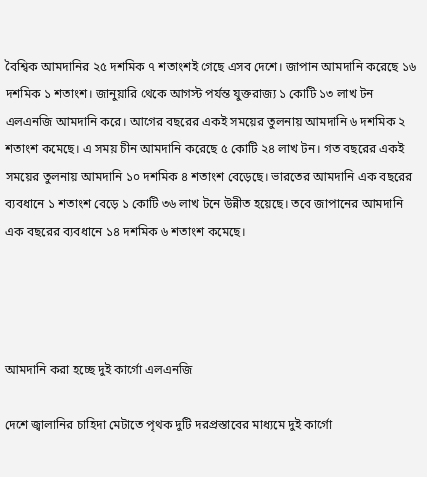বৈশ্বিক আমদানির ২৫ দশমিক ৭ শতাংশই গেছে এসব দেশে। জাপান আমদানি করেছে ১৬ দশমিক ১ শতাংশ। জানুয়ারি থেকে আগস্ট পর্যন্ত যুক্তরাজ্য ১ কোটি ১৩ লাখ টন এলএনজি আমদানি করে। আগের বছরের একই সময়ের তুলনায় আমদানি ৬ দশমিক ২ শতাংশ কমেছে। এ সময় চীন আমদানি করেছে ৫ কোটি ২৪ লাখ টন। গত বছরের একই সময়ের তুলনায় আমদানি ১০ দশমিক ৪ শতাংশ বেড়েছে। ভারতের আমদানি এক বছরের ব্যবধানে ১ শতাংশ বেড়ে ১ কোটি ৩৬ লাখ টনে উন্নীত হয়েছে। তবে জাপানের আমদানি এক বছরের ব্যবধানে ১৪ দশমিক ৬ শতাংশ কমেছে।




আমদানি করা হচ্ছে দুই কার্গো এলএনজি

দেশে জ্বালানির চাহিদা মেটাতে পৃথক দুটি দরপ্রস্তাবের মাধ্যমে দুই কার্গো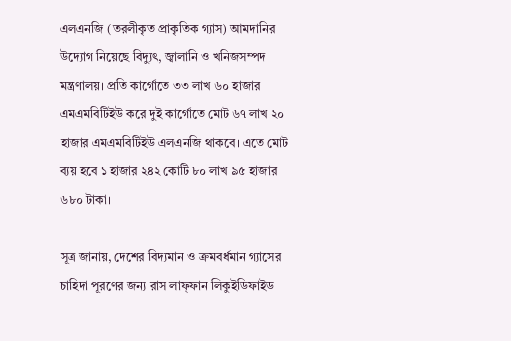এলএনজি (তরলীকৃত প্রাকৃতিক গ্যাস) আমদানির উদ্যোগ নিয়েছে বিদ্যুৎ, জ্বালানি ও খনিজসম্পদ মন্ত্রণালয়। প্রতি কার্গোতে ৩৩ লাখ ৬০ হাজার এমএমবিটিইউ করে দুই কার্গোতে মোট ৬৭ লাখ ২০ হাজার এমএমবিটিইউ এলএনজি থাকবে। এতে মোট ব্যয় হবে ১ হাজার ২৪২ কোটি ৮০ লাখ ৯৫ হাজার ৬৮০ টাকা।

সূত্র জানায়, দেশের বিদ্যমান ও ক্রমবর্ধমান গ্যাসের চাহিদা পূরণের জন্য রাস লাফ্ফান লিকুইডিফাইড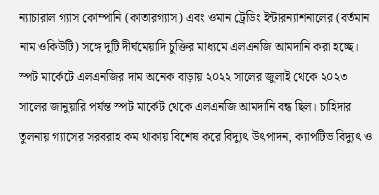ন্যাচারাল গ্যাস কোম্পানি (কাতারগ্যাস) এবং ওমান ট্রেডিং ইন্টারন্যাশনালের (বর্তমান নাম ওকিউটি) সঙ্গে দুটি দীর্ঘমেয়াদি চুক্তির মাধ্যমে এলএনজি আমদানি করা হচ্ছে। স্পট মার্কেটে এলএনজির দাম অনেক বাড়ায় ২০২২ সালের জুলাই থেকে ২০২৩ সালের জানুয়ারি পর্যন্ত স্পট মার্কেট থেকে এলএনজি আমদানি বন্ধ ছিল। চাহিদার তুলনায় গ্যাসের সরবরাহ কম থাকায় বিশেষ করে বিদ্যুৎ উৎপাদন, ক্যাপটিভ বিদ্যুৎ ও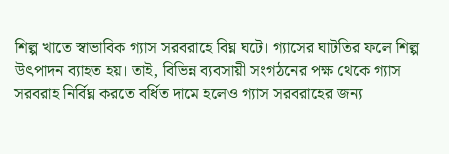শিল্প খাতে স্বাভাবিক গ্যাস সরবরাহে বিঘ্ন ঘটে। গ্যাসের ঘাটতির ফলে শিল্প উৎপাদন ব্যাহত হয়। তাই, বিভিন্ন ব্যবসায়ী সংগঠনের পক্ষ থেকে গ্যাস সরবরাহ নির্বিঘ্ন করতে বর্ধিত দামে হলেও গ্যাস সরবরাহের জন্য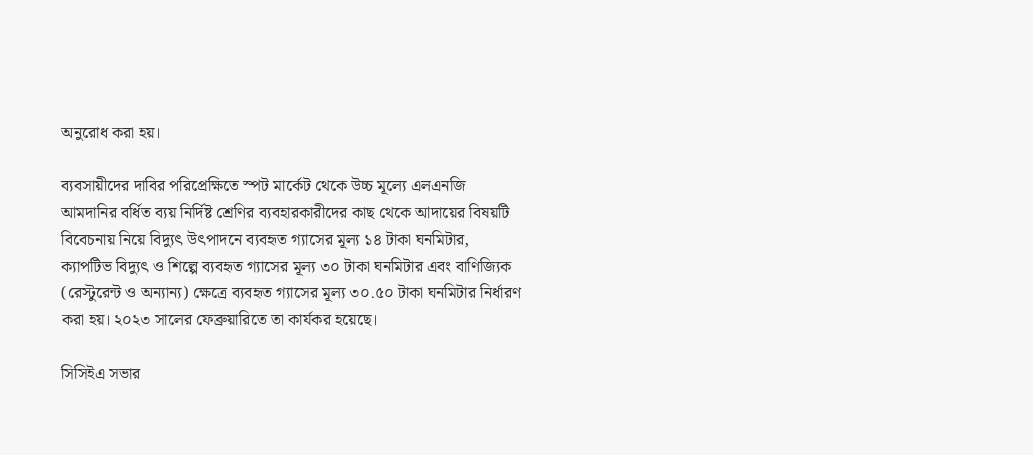অনুরোধ করা হয়।

ব্যবসায়ীদের দাবির পরিপ্রেক্ষিতে স্পট মার্কেট থেকে উচ্চ মূল্যে এলএনজি আমদানির বর্ধিত ব্যয় নির্দিষ্ট শ্রেণির ব্যবহারকারীদের কাছ থেকে আদায়ের বিষয়টি বিবেচনায় নিয়ে বিদ্যুৎ উৎপাদনে ব্যবহৃত গ্যাসের মূল্য ১৪ টাকা ঘনমিটার, ক্যাপটিভ বিদ্যুৎ ও শিল্পে ব্যবহৃত গ্যাসের মূল্য ৩০ টাকা ঘনমিটার এবং বাণিজ্যিক (রেস্টুরেন্ট ও অন্যান্য) ক্ষেত্রে ব্যবহৃত গ্যাসের মূল্য ৩০.৫০ টাকা ঘনমিটার নির্ধারণ করা হয়। ২০২৩ সালের ফেব্রুয়ারিতে তা কার্যকর হয়েছে।

সিসিইএ সভার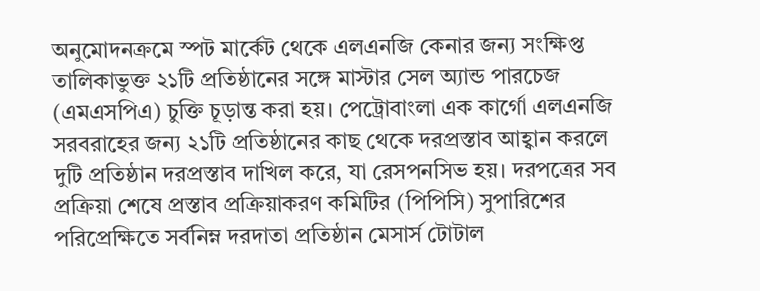অনুমোদনক্রমে স্পট মার্কেট থেকে এলএনজি কেনার জন্য সংক্ষিপ্ত তালিকাভুক্ত ২১টি প্রতিষ্ঠানের সঙ্গে মাস্টার সেল অ্যান্ড পারচেজ (এমএসপিএ) চুক্তি চূড়ান্ত করা হয়। পেট্রোবাংলা এক কার্গো এলএনজি সরবরাহের জন্য ২১টি প্রতিষ্ঠানের কাছ থেকে দরপ্রস্তাব আহ্বান করলে দুটি প্রতিষ্ঠান দরপ্রস্তাব দাখিল করে, যা রেসপনসিভ হয়। দরপত্রের সব প্রক্রিয়া শেষে প্রস্তাব প্রক্রিয়াকরণ কমিটির (পিপিসি) সুপারিশের পরিপ্রেক্ষিতে সর্বনিম্ন দরদাতা প্রতিষ্ঠান মেসার্স টোটাল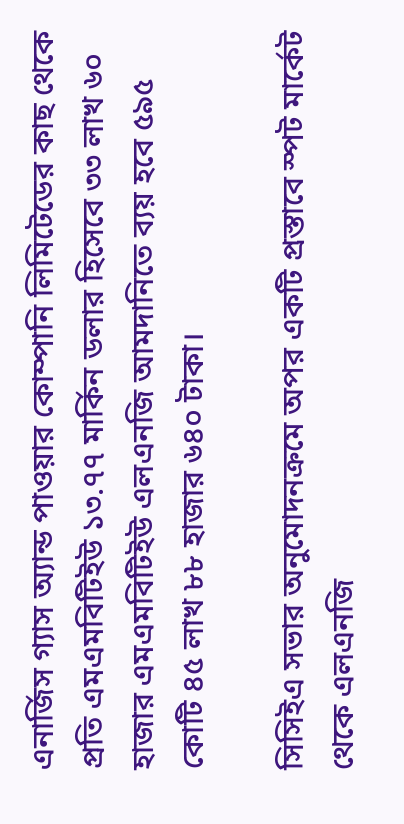এনার্জিস গ্যাস অ্যান্ড পাওয়ার কোম্পানি লিমিটেডের কাছ থেকে প্রতি এমএমবিটিইউ ১৩.৭৭ মার্কিন ডলার হিসেবে ৩৩ লাখ ৬০ হাজার এমএমবিটিইউ এলএনজি আমদানিতে ব্যয় হবে ৫৯৫ কোটি ৪৫ লাখ ৮৮ হাজার ৬৪০ টাকা।

সিসিইএ সভার অনুমোদনক্রমে অপর একটি প্রস্তাবে স্পট মার্কেট থেকে এলএনজি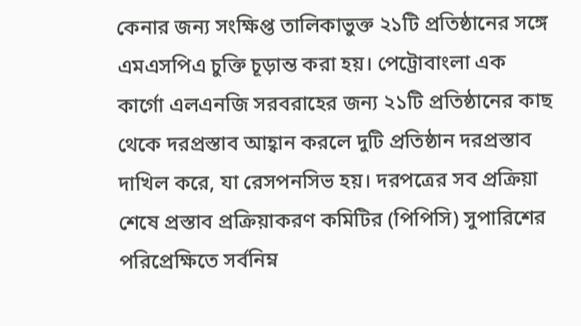কেনার জন্য সংক্ষিপ্ত তালিকাভুক্ত ২১টি প্রতিষ্ঠানের সঙ্গে এমএসপিএ চুক্তি চূড়ান্ত করা হয়। পেট্রোবাংলা এক কার্গো এলএনজি সরবরাহের জন্য ২১টি প্রতিষ্ঠানের কাছ থেকে দরপ্রস্তাব আহ্বান করলে দুটি প্রতিষ্ঠান দরপ্রস্তাব দাখিল করে, যা রেসপনসিভ হয়। দরপত্রের সব প্রক্রিয়া শেষে প্রস্তাব প্রক্রিয়াকরণ কমিটির (পিপিসি) সুপারিশের পরিপ্রেক্ষিতে সর্বনিম্ন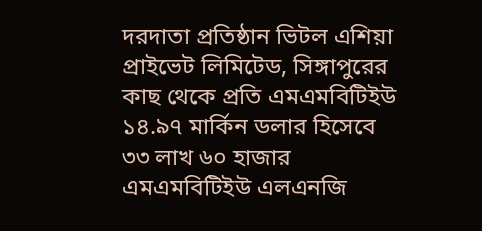দরদাতা প্রতিষ্ঠান ভিটল এশিয়া প্রাইভেট লিমিটেড, সিঙ্গাপুরের কাছ থেকে প্রতি এমএমবিটিইউ ১৪.৯৭ মার্কিন ডলার হিসেবে ৩৩ লাখ ৬০ হাজার এমএমবিটিইউ এলএনজি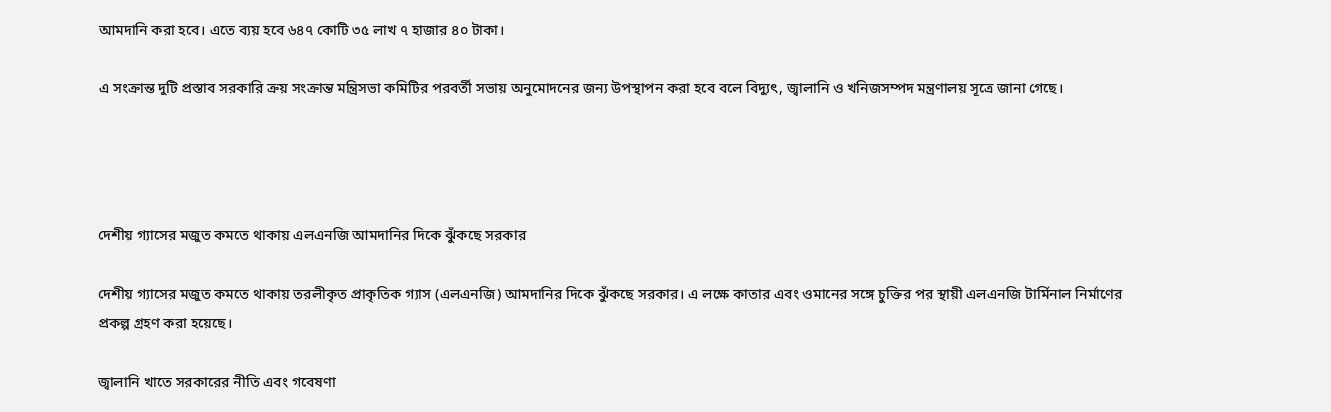আমদানি করা হবে। এতে ব্যয় হবে ৬৪৭ কোটি ৩৫ লাখ ৭ হাজার ৪০ টাকা।

এ সংক্রান্ত দুটি প্রস্তাব সরকারি ক্রয় সংক্রান্ত মন্ত্রিসভা কমিটির পরবর্তী সভায় অনুমোদনের জন্য উপস্থাপন করা হবে বলে বিদ্যুৎ, জ্বালানি ও খনিজসম্পদ মন্ত্রণালয় সূত্রে জানা গেছে।




দেশীয় গ্যাসের মজুত কমতে থাকায় এলএনজি আমদানির দিকে ঝুঁকছে সরকার

দেশীয় গ্যাসের মজুত কমতে থাকায় তরলীকৃত প্রাকৃতিক গ্যাস (এলএনজি) আমদানির দিকে ঝুঁকছে সরকার। এ লক্ষে কাতার এবং ওমানের সঙ্গে চুক্তির পর স্থায়ী এলএনজি টার্মিনাল নির্মাণের প্রকল্প গ্রহণ করা হয়েছে।

জ্বালানি খাতে সরকারের নীতি এবং গবেষণা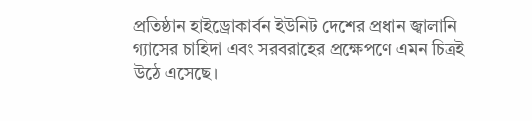প্রতিষ্ঠান হাইড্রোকার্বন ইউনিট দেশের প্রধান জ্বালানি গ্যাসের চাহিদা এবং সরবরাহের প্রক্ষেপণে এমন চিত্রই উঠে এসেছে।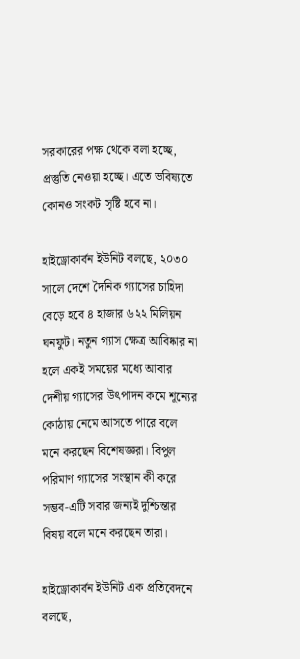সরকারের পক্ষ থেকে বলা হচ্ছে, প্রস্তুতি নেওয়া হচ্ছে। এতে ভবিষ্যতে কোনও সংকট সৃষ্টি হবে না।

হাইড্রোকার্বন ইউনিট বলছে, ২০৩০ সালে দেশে দৈনিক গ্যাসের চাহিদা বেড়ে হবে ৪ হাজার ৬২২ মিলিয়ন ঘনফুট। নতুন গ্যাস ক্ষেত্র আবিষ্কার না হলে একই সময়ের মধ্যে আবার দেশীয় গ্যাসের উৎপাদন কমে শূন্যের কোঠায় নেমে আসতে পারে বলে মনে করছেন বিশেষজ্ঞরা। বিপুল পরিমাণ গ্যাসের সংস্থান কী করে সম্ভব-এটি সবার জন্যই দুশ্চিন্তার বিষয় বলে মনে করছেন তারা।

হাইড্রোকার্বন ইউনিট এক প্রতিবেদনে বলছে,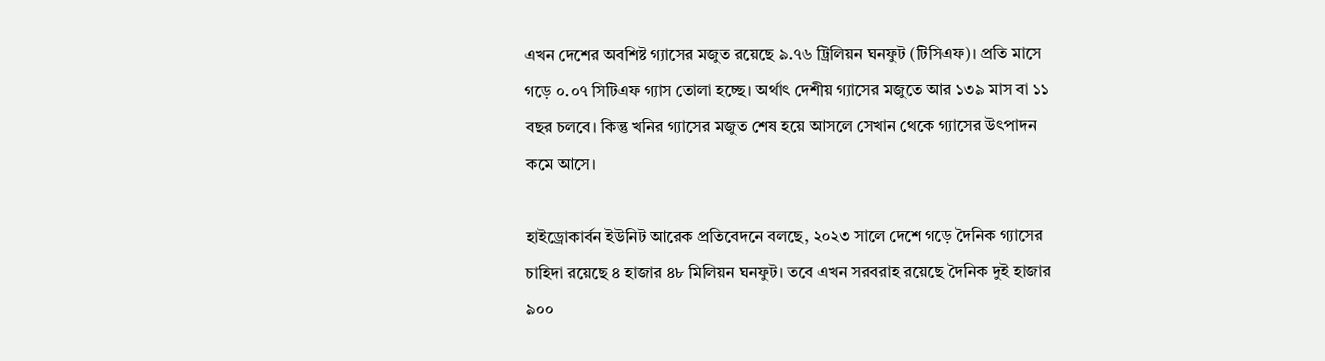এখন দেশের অবশিষ্ট গ্যাসের মজুত রয়েছে ৯.৭৬ ট্রিলিয়ন ঘনফুট (টিসিএফ)। প্রতি মাসে গড়ে ০.০৭ সিটিএফ গ্যাস তোলা হচ্ছে। অর্থাৎ দেশীয় গ্যাসের মজুতে আর ১৩৯ মাস বা ১১ বছর চলবে। কিন্তু খনির গ্যাসের মজুত শেষ হয়ে আসলে সেখান থেকে গ্যাসের উৎপাদন কমে আসে।

হাইড্রোকার্বন ইউনিট আরেক প্রতিবেদনে বলছে, ২০২৩ সালে দেশে গড়ে দৈনিক গ্যাসের চাহিদা রয়েছে ৪ হাজার ৪৮ মিলিয়ন ঘনফুট। তবে এখন সরবরাহ রয়েছে দৈনিক দুই হাজার ৯০০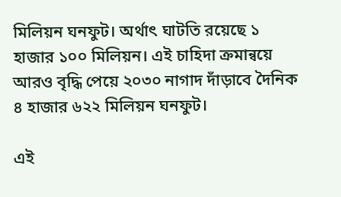মিলিয়ন ঘনফুট। অর্থাৎ ঘাটতি রয়েছে ১ হাজার ১০০ মিলিয়ন। এই চাহিদা ক্রমান্বয়ে আরও বৃদ্ধি পেয়ে ২০৩০ নাগাদ দাঁড়াবে দৈনিক ৪ হাজার ৬২২ মিলিয়ন ঘনফুট।

এই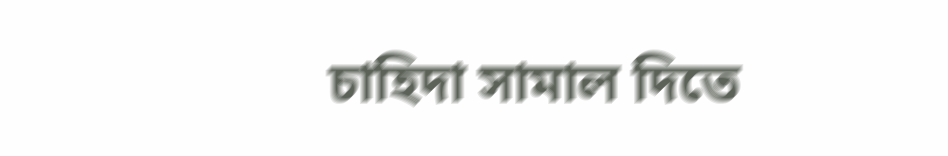চাহিদা সামাল দিতে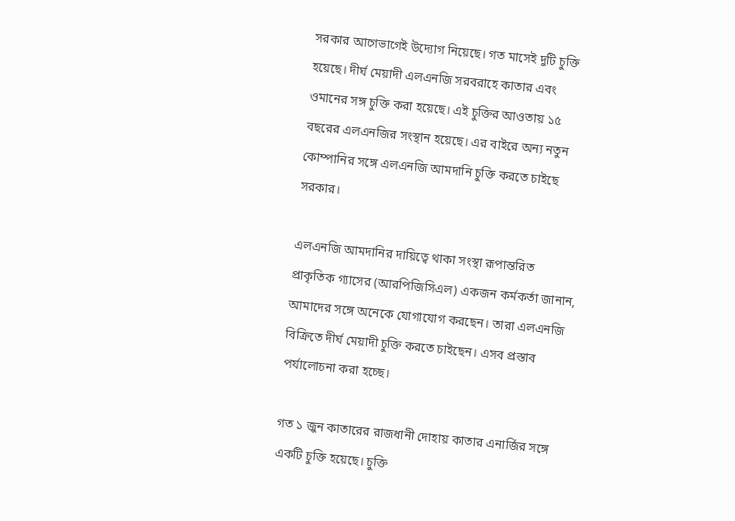সরকার আগেভাগেই উদ্যোগ নিয়েছে। গত মাসেই দুটি চুক্তি হয়েছে। দীর্ঘ মেয়াদী এলএনজি সরবরাহে কাতার এবং ওমানের সঙ্গ চুক্তি করা হয়েছে। এই চুক্তির আওতায় ১৫ বছরের এলএনজির সংস্থান হয়েছে। এর বাইরে অন্য নতুন কোম্পানির সঙ্গে এলএনজি আমদানি চুক্তি করতে চাইছে সরকার।

এলএনজি আমদানির দায়িত্বে থাকা সংস্থা রূপান্তরিত প্রাকৃতিক গ্যাসের (আরপিজিসিএল) একজন কর্মকর্তা জানান, আমাদের সঙ্গে অনেকে যোগাযোগ করছেন। তারা এলএনজি বিক্রিতে দীর্ঘ মেয়াদী চুক্তি করতে চাইছেন। এসব প্রস্তাব পর্যালোচনা করা হচ্ছে।

গত ১ জুন কাতারের রাজধানী দোহায় কাতার এনার্জির সঙ্গে একটি চুক্তি হয়েছে। চুক্তি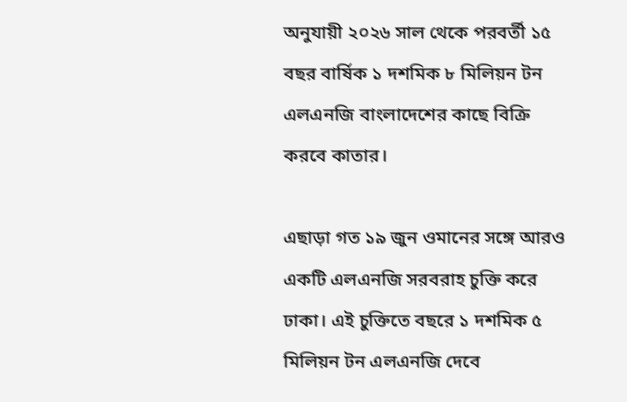অনুযায়ী ২০২৬ সাল থেকে পরবর্তী ১৫ বছর বার্ষিক ১ দশমিক ৮ মিলিয়ন টন এলএনজি বাংলাদেশের কাছে বিক্রি করবে কাতার।

এছাড়া গত ১৯ জুন ওমানের সঙ্গে আরও একটি এলএনজি সরবরাহ চুক্তি করে ঢাকা। এই চুক্তিতে বছরে ১ দশমিক ৫ মিলিয়ন টন এলএনজি দেবে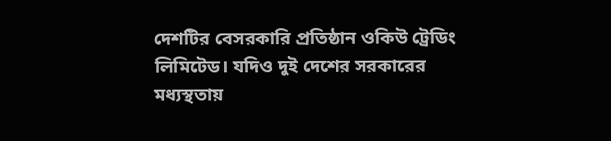দেশটির বেসরকারি প্রতিষ্ঠান ওকিউ ট্রেডিং লিমিটেড। যদিও দুই দেশের সরকারের মধ্যস্থতায়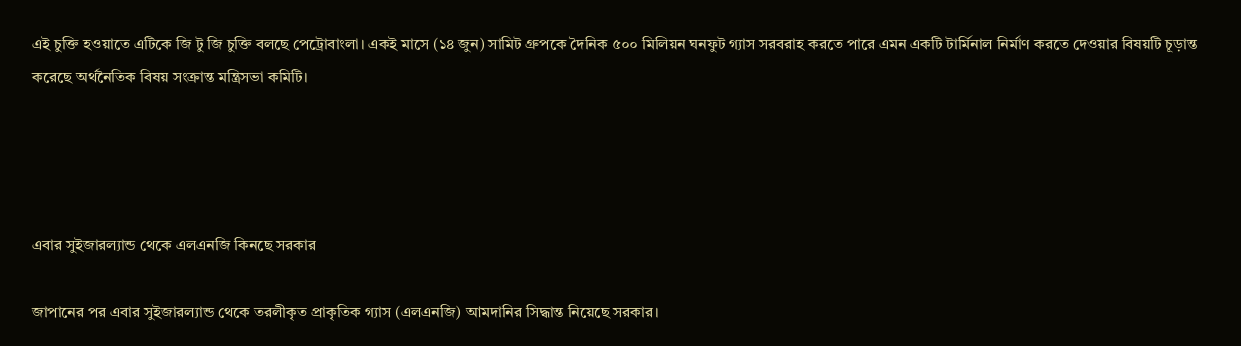এই চুক্তি হওয়াতে এটিকে জি টু জি চুক্তি বলছে পেট্রোবাংলা। একই মাসে (১৪ জুন) সামিট গ্রুপকে দৈনিক ৫০০ মিলিয়ন ঘনফুট গ্যাস সরবরাহ করতে পারে এমন একটি টার্মিনাল নির্মাণ করতে দেওয়ার বিষয়টি চূড়ান্ত করেছে অর্থনৈতিক বিষয় সংক্রান্ত মন্ত্রিসভা কমিটি।




এবার সুইজারল্যান্ড থেকে এলএনজি কিনছে সরকার

জাপানের পর এবার সুইজারল্যান্ড থেকে তরলীকৃত প্রাকৃতিক গ্যাস (এলএনজি) আমদানির সিদ্ধান্ত নিয়েছে সরকার।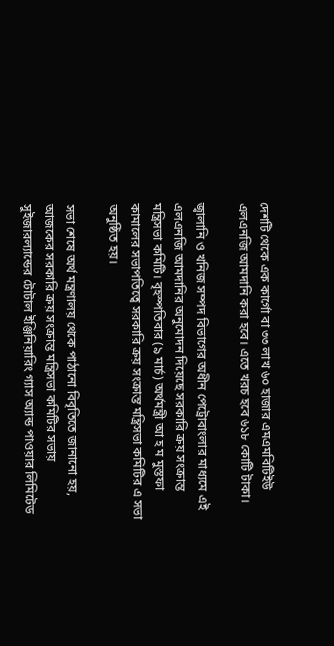দেশটি থেকে এক কার্গো বা ৩৩ লাখ ৬০ হাজার এমএমবিটিইউ এলএনজি আমদানি করা হবে। এতে খরচ হবে ৬১৮ কোটি টাকা।

জ্বালানি ও খনিজ সম্পদ বিভাগের অধীন পেট্রোবাংলার মাধ্যমে এই এলএনজি আমদানির অনুমোদন দিয়েছে সরকারি ক্রয় সংক্রান্ত মন্ত্রিসভা কমিটি। বৃহস্পতিবার (৯ মার্চ) অর্থমন্ত্রী আ হ ম মুস্তফা কামালের সভাপতিত্বে সরকারি ক্রয় সংক্রান্ত মন্ত্রিসভা কমিটির এ সভা অনুষ্ঠিত হয়।

সভা শেষে অর্থ মন্ত্রণালয় থেকে পাঠানো বিবৃতিতে জানানো হয়, আজকের সরকারি ক্রয় সংক্রান্ত মন্ত্রিসভা কমিটির সভায় সুইজারল্যান্ডের টোটাল ইঞ্জিনিয়ারিং গ্যাস অ্যান্ড পাওয়ার লিমিটেড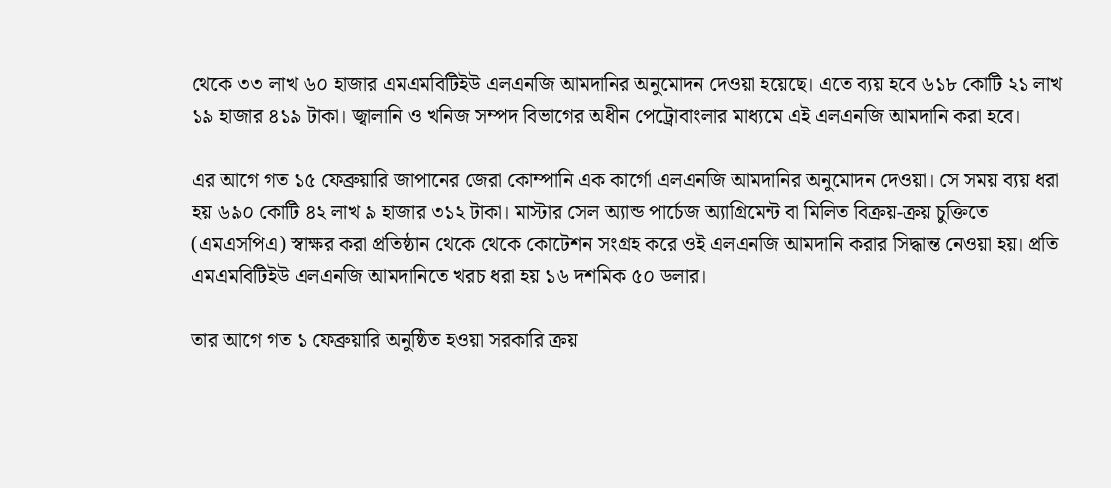থেকে ৩৩ লাখ ৬০ হাজার এমএমবিটিইউ এলএনজি আমদানির অনুমোদন দেওয়া হয়েছে। এতে ব্যয় হবে ৬১৮ কোটি ২১ লাখ ১৯ হাজার ৪১৯ টাকা। জ্বালানি ও খনিজ সম্পদ বিভাগের অধীন পেট্রোবাংলার মাধ্যমে এই এলএনজি আমদানি করা হবে।

এর আগে গত ১৫ ফেব্রুয়ারি জাপানের জেরা কোম্পানি এক কার্গো এলএনজি আমদানির অনুমোদন দেওয়া। সে সময় ব্যয় ধরা হয় ৬৯০ কোটি ৪২ লাখ ৯ হাজার ৩১২ টাকা। মাস্টার সেল অ্যান্ড পার্চেজ অ্যাগ্রিমেন্ট বা মিলিত বিক্রয়-ক্রয় চুক্তিতে (এমএসপিএ) স্বাক্ষর করা প্রতিষ্ঠান থেকে থেকে কোটেশন সংগ্রহ করে ওই এলএনজি আমদানি করার সিদ্ধান্ত নেওয়া হয়। প্রতি এমএমবিটিইউ এলএনজি আমদানিতে খরচ ধরা হয় ১৬ দশমিক ৫০ ডলার।

তার আগে গত ১ ফেব্রুয়ারি অনুষ্ঠিত হওয়া সরকারি ক্রয়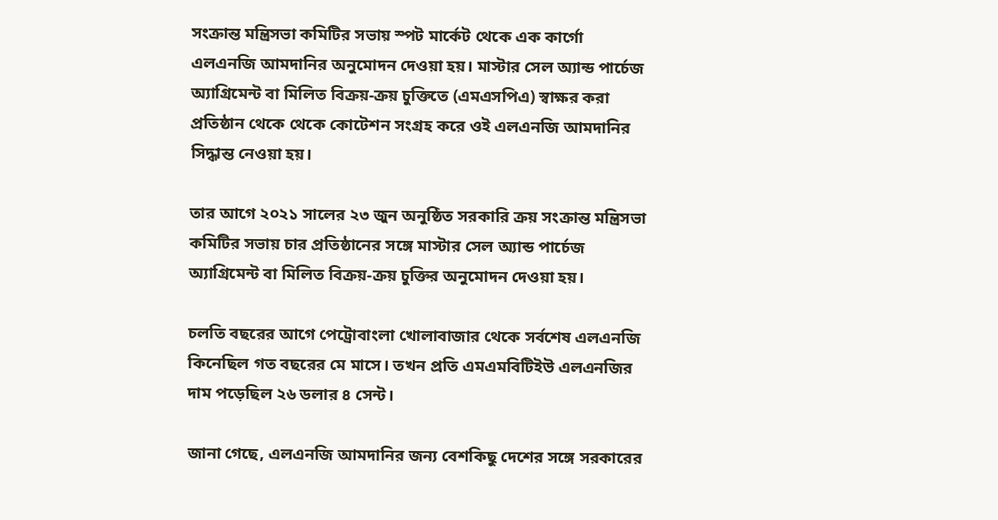সংক্রান্ত মন্ত্রিসভা কমিটির সভায় স্পট মার্কেট থেকে এক কার্গো এলএনজি আমদানির অনুমোদন দেওয়া হয়। মাস্টার সেল অ্যান্ড পার্চেজ অ্যাগ্রিমেন্ট বা মিলিত বিক্রয়-ক্রয় চুক্তিতে (এমএসপিএ) স্বাক্ষর করা প্রতিষ্ঠান থেকে থেকে কোটেশন সংগ্রহ করে ওই এলএনজি আমদানির সিদ্ধান্ত নেওয়া হয়।

তার আগে ২০২১ সালের ২৩ জুন অনুষ্ঠিত সরকারি ক্রয় সংক্রান্ত মন্ত্রিসভা কমিটির সভায় চার প্রতিষ্ঠানের সঙ্গে মাস্টার সেল অ্যান্ড পার্চেজ অ্যাগ্রিমেন্ট বা মিলিত বিক্রয়-ক্রয় চুক্তির অনুমোদন দেওয়া হয়।

চলতি বছরের আগে পেট্রোবাংলা খোলাবাজার থেকে সর্বশেষ এলএনজি কিনেছিল গত বছরের মে মাসে। তখন প্রতি এমএমবিটিইউ এলএনজির দাম পড়েছিল ২৬ ডলার ৪ সেন্ট।

জানা গেছে, এলএনজি আমদানির জন্য বেশকিছু দেশের সঙ্গে সরকারের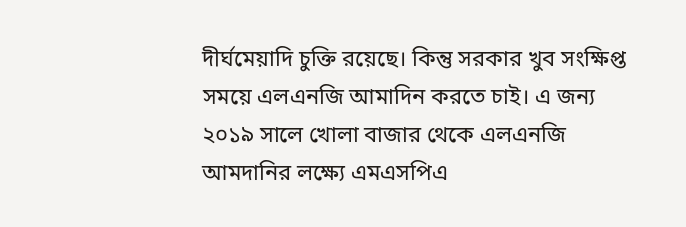দীর্ঘমেয়াদি চুক্তি রয়েছে। কিন্তু সরকার খুব সংক্ষিপ্ত সময়ে এলএনজি আমাদিন করতে চাই। এ জন্য ২০১৯ সালে খোলা বাজার থেকে এলএনজি আমদানির লক্ষ্যে এমএসপিএ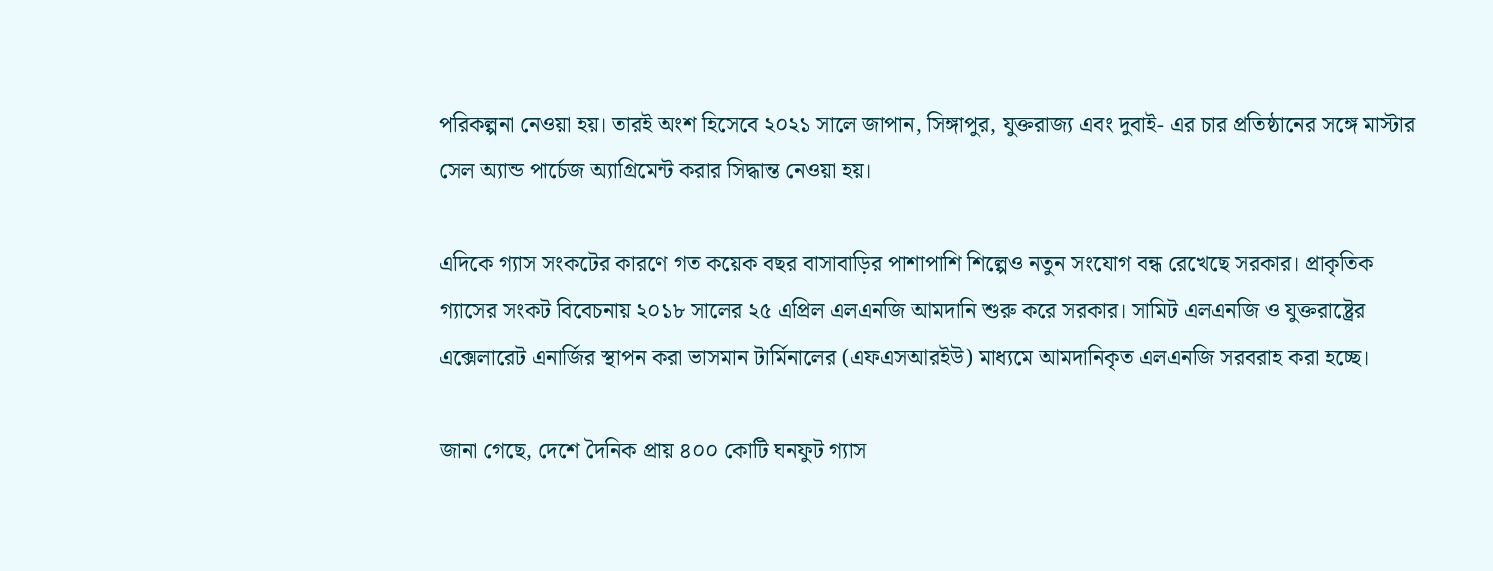পরিকল্পনা নেওয়া হয়। তারই অংশ হিসেবে ২০২১ সালে জাপান, সিঙ্গাপুর, যুক্তরাজ্য এবং দুবাই- এর চার প্রতিষ্ঠানের সঙ্গে মাস্টার সেল অ্যান্ড পার্চেজ অ্যাগ্রিমেন্ট করার সিদ্ধান্ত নেওয়া হয়।

এদিকে গ্যাস সংকটের কারণে গত কয়েক বছর বাসাবাড়ির পাশাপাশি শিল্পেও নতুন সংযোগ বন্ধ রেখেছে সরকার। প্রাকৃতিক গ্যাসের সংকট বিবেচনায় ২০১৮ সালের ২৫ এপ্রিল এলএনজি আমদানি শুরু করে সরকার। সামিট এলএনজি ও যুক্তরাষ্ট্রের এক্সেলারেট এনার্জির স্থাপন করা ভাসমান টার্মিনালের (এফএসআরইউ) মাধ্যমে আমদানিকৃত এলএনজি সরবরাহ করা হচ্ছে।

জানা গেছে, দেশে দৈনিক প্রায় ৪০০ কোটি ঘনফুট গ্যাস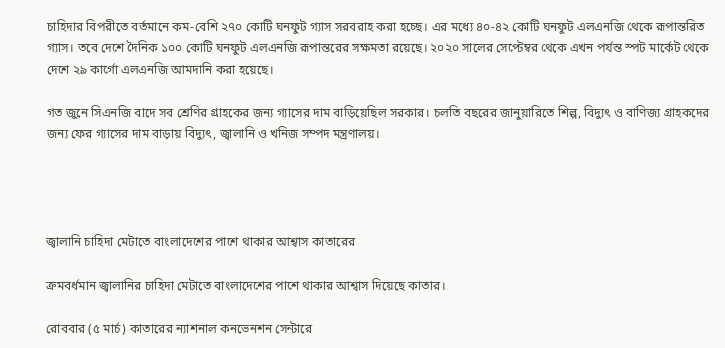চাহিদার বিপরীতে বর্তমানে কম-বেশি ২৭০ কোটি ঘনফুট গ্যাস সরবরাহ করা হচ্ছে। এর মধ্যে ৪০-৪২ কোটি ঘনফুট এলএনজি থেকে রূপান্তরিত গ্যাস। তবে দেশে দৈনিক ১০০ কোটি ঘনফুট এলএনজি রূপান্তরের সক্ষমতা রয়েছে। ২০২০ সালের সেপ্টেম্বর থেকে এখন পর্যন্ত স্পট মার্কেট থেকে দেশে ২৯ কার্গো এলএনজি আমদানি করা হয়েছে।

গত জুনে সিএনজি বাদে সব শ্রেণির গ্রাহকের জন্য গ্যাসের দাম বাড়িয়েছিল সরকার। চলতি বছরের জানুয়ারিতে শিল্প, বিদ্যুৎ ও বাণিজ্য গ্রাহকদের জন্য ফের গ্যাসের দাম বাড়ায় বিদ্যুৎ, জ্বালানি ও খনিজ সম্পদ মন্ত্রণালয়।




জ্বালানি চাহিদা মেটাতে বাংলাদেশের পাশে থাকার আশ্বাস কাতারের

ক্রমবর্ধমান জ্বালানির চাহিদা মেটাতে বাংলাদেশের পাশে থাকার আশ্বাস দিয়েছে কাতার।

রোববার (৫ মার্চ) কাতারের ন্যাশনাল কনভেনশন সেন্টারে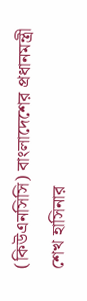(কিউএনসিসি) বাংলাদেশের প্রধানমন্ত্রী শেখ হাসিনার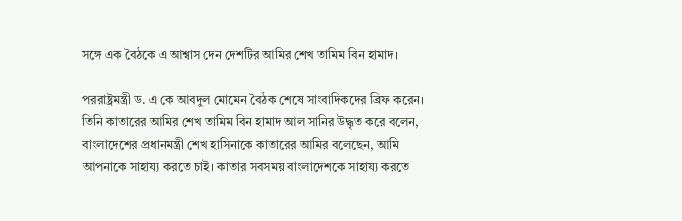সঙ্গে এক বৈঠকে এ আশ্বাস দেন দেশটির আমির শেখ তামিম বিন হামাদ।

পররাষ্ট্রমন্ত্রী ড. এ কে আবদুল মোমেন বৈঠক শেষে সাংবাদিকদের ব্রিফ করেন। তিনি কাতারের আমির শেখ তামিম বিন হামাদ আল সানির উদ্ধৃত করে বলেন, বাংলাদেশের প্রধানমন্ত্রী শেখ হাসিনাকে কাতারের আমির বলেছেন, আমি আপনাকে সাহায্য করতে চাই। কাতার সবসময় বাংলাদেশকে সাহায্য করতে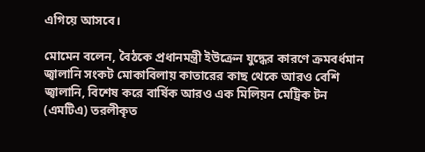এগিয়ে আসবে।

মোমেন বলেন, বৈঠকে প্রধানমন্ত্রী ইউক্রেন যুদ্ধের কারণে ক্রমবর্ধমান জ্বালানি সংকট মোকাবিলায় কাতারের কাছ থেকে আরও বেশি জ্বালানি, বিশেষ করে বার্ষিক আরও এক মিলিয়ন মেট্রিক টন (এমটিএ) তরলীকৃত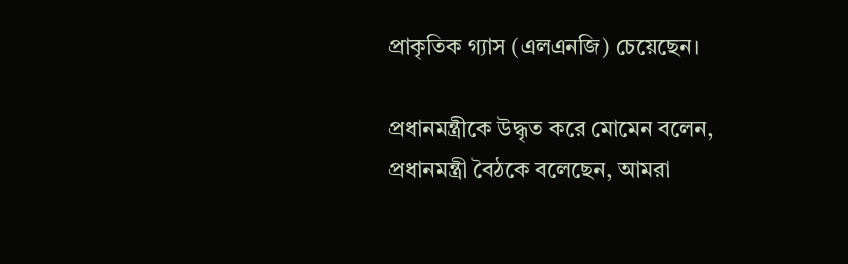প্রাকৃতিক গ্যাস (এলএনজি) চেয়েছেন।

প্রধানমন্ত্রীকে উদ্ধৃত করে মোমেন বলেন, প্রধানমন্ত্রী বৈঠকে বলেছেন, আমরা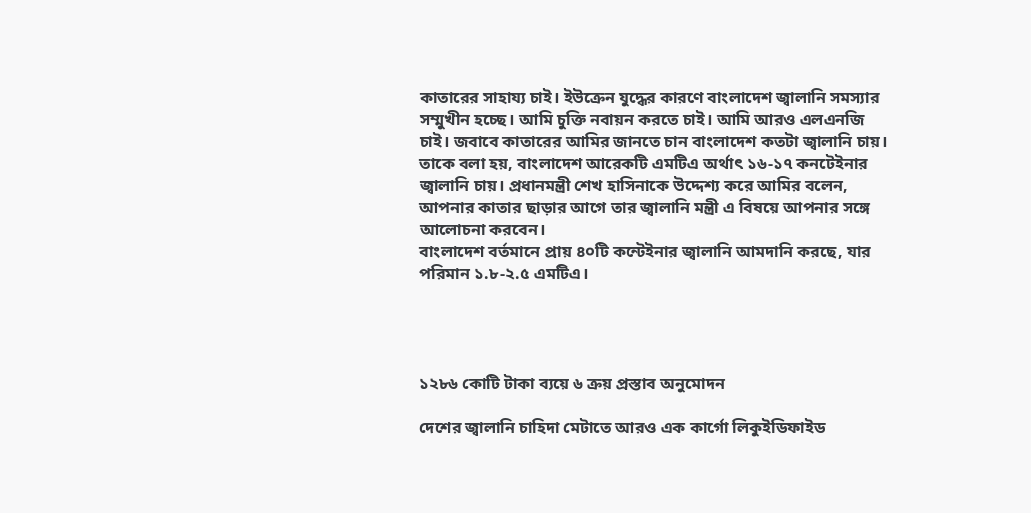কাতারের সাহায্য চাই। ইউক্রেন যুদ্ধের কারণে বাংলাদেশ জ্বালানি সমস্যার সম্মুখীন হচ্ছে। আমি চুক্তি নবায়ন করতে চাই। আমি আরও এলএনজি চাই। জবাবে কাতারের আমির জানতে চান বাংলাদেশ কতটা জ্বালানি চায়। তাকে বলা হয়, বাংলাদেশ আরেকটি এমটিএ অর্থাৎ ১৬-১৭ কনটেইনার জ্বালানি চায়। প্রধানমন্ত্রী শেখ হাসিনাকে উদ্দেশ্য করে আমির বলেন, আপনার কাতার ছাড়ার আগে তার জ্বালানি মন্ত্রী এ বিষয়ে আপনার সঙ্গে আলোচনা করবেন।
বাংলাদেশ বর্তমানে প্রায় ৪০টি কন্টেইনার জ্বালানি আমদানি করছে, যার পরিমান ১.৮-২.৫ এমটিএ।




১২৮৬ কোটি টাকা ব্যয়ে ৬ ক্রয় প্রস্তাব অনুমোদন

দেশের জ্বালানি চাহিদা মেটাতে আরও এক কার্গো লিকুইডিফাইড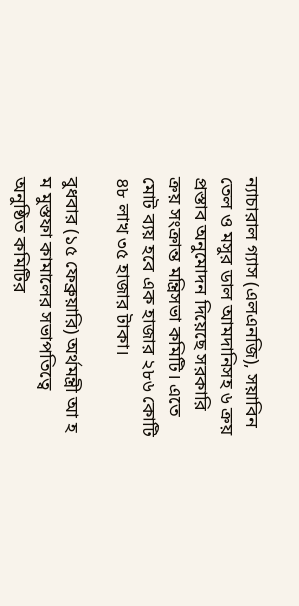ন্যাচারাল গ্যাস (এলএনজি), সয়াবিন তেল ও মসুর ডাল আমদানিসহ ৬ ক্রয় প্রস্তাব অনুমোদন দিয়েছে সরকারি ক্রয় সংক্রান্ত মন্ত্রিসভা কমিটি। এতে মোট ব্যয় হবে এক হাজার ২৮৬ কোটি ৪৮ লাখ ৩৫ হাজার টাকা।

বুধবার (১৫ ফেব্রুয়ারি) অর্থমন্ত্রী আ হ ম মুস্তফা কামালের সভাপতিত্বে অনুষ্ঠিত কমিটির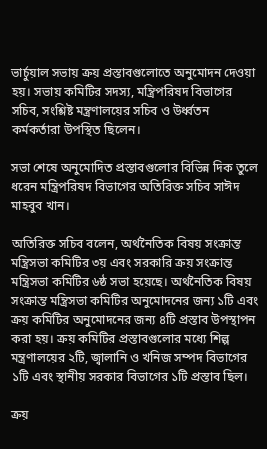ভার্চুয়াল সভায় ক্রয় প্রস্তাবগুলোতে অনুমোদন দেওয়া হয়। সভায় কমিটির সদস্য, মন্ত্রিপরিষদ বিভাগের সচিব, সংশ্লিষ্ট মন্ত্রণালয়ের সচিব ও উর্ধ্বতন কর্মকর্তারা উপস্থিত ছিলেন।

সভা শেষে অনুমোদিত প্রস্তাবগুলোর বিভিন্ন দিক তুলে ধরেন মন্ত্রিপরিষদ বিভাগের অতিরিক্ত সচিব সাঈদ মাহবুব খান।

অতিরিক্ত সচিব বলেন, অর্থনৈতিক বিষয় সংক্রান্ত মন্ত্রিসভা কমিটির ৩য় এবং সরকারি ক্রয় সংক্রান্ত মন্ত্রিসভা কমিটির ৬ষ্ঠ সভা হয়েছে। অর্থনৈতিক বিষয় সংক্রান্ত মন্ত্রিসভা কমিটির অনুমোদনের জন্য ১টি এবং ক্রয় কমিটির অনুমোদনের জন্য ৪টি প্রস্তাব উপস্থাপন করা হয়। ক্রয় কমিটির প্রস্তাবগুলোর মধ্যে শিল্প মন্ত্রণালয়ের ২টি, জ্বালানি ও খনিজ সম্পদ বিভাগের ১টি এবং স্থানীয় সরকার বিভাগের ১টি প্রস্তাব ছিল।

ক্রয়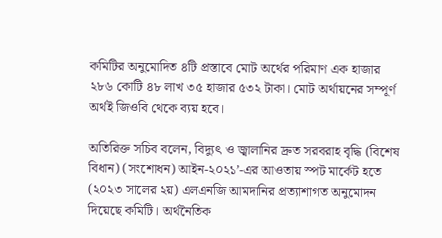কমিটির অনুমোদিত ৪টি প্রস্তাবে মোট অর্থের পরিমাণ এক হাজার ২৮৬ কোটি ৪৮ লাখ ৩৫ হাজার ৫৩২ টাকা। মোট অর্থায়নের সম্পূর্ণ অর্থই জিওবি থেকে ব্যয় হবে।

অতিরিক্ত সচিব বলেন, বিদ্যুৎ ও জ্বালানির দ্রুত সরবরাহ বৃদ্ধি (বিশেষ বিধান) (সংশোধন) আইন-২০২১’-এর আওতায় স্পট মার্কেট হতে (২০২৩ সালের ২য়) এলএনজি আমদানির প্রত্যাশাগত অনুমোদন দিয়েছে কমিটি। অর্থনৈতিক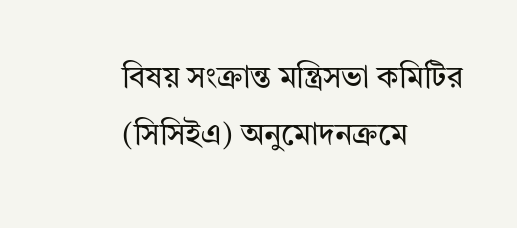বিষয় সংক্রান্ত মন্ত্রিসভা কমিটির (সিসিইএ) অনুমোদনক্রমে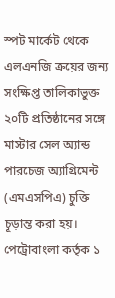স্পট মার্কেট থেকে এলএনজি ক্রয়ের জন্য সংক্ষিপ্ত তালিকাভুক্ত ২০টি প্রতিষ্ঠানের সঙ্গে মাস্টার সেল অ্যান্ড পারচেজ অ্যাগ্রিমেন্ট (এমএসপিএ) চুক্তি চূড়ান্ত করা হয়। পেট্রোবাংলা কর্তৃক ১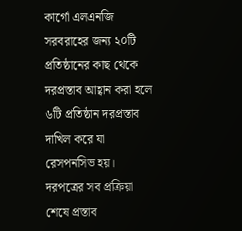কার্গো এলএনজি সরবরাহের জন্য ২০টি প্রতিষ্ঠানের কাছ থেকে দরপ্রস্তাব আহ্বান করা হলে ৬টি প্রতিষ্ঠান দরপ্রস্তাব দাখিল করে যা রেসপনসিভ হয়। দরপত্রের সব প্রক্রিয়া শেষে প্রস্তাব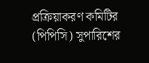প্রক্রিয়াকরণ কমিটির (পিপিসি) সুপারিশের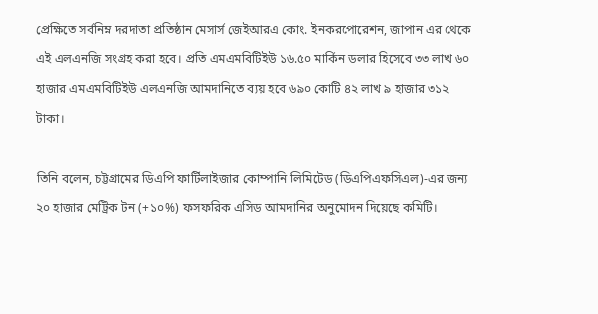প্রেক্ষিতে সর্বনিম্ন দরদাতা প্রতিষ্ঠান মেসার্স জেইআরএ কোং. ইনকরপোরেশন, জাপান এর থেকে এই এলএনজি সংগ্রহ করা হবে। প্রতি এমএমবিটিইউ ১৬.৫০ মার্কিন ডলার হিসেবে ৩৩ লাখ ৬০ হাজার এমএমবিটিইউ এলএনজি আমদানিতে ব্যয় হবে ৬৯০ কোটি ৪২ লাখ ৯ হাজার ৩১২ টাকা।

তিনি বলেন, চট্টগ্রামের ডিএপি ফার্টিলাইজার কোম্পানি লিমিটেড (ডিএপিএফসিএল)-এর জন্য ২০ হাজার মেট্রিক টন (+১০%) ফসফরিক এসিড আমদানির অনুমোদন দিয়েছে কমিটি।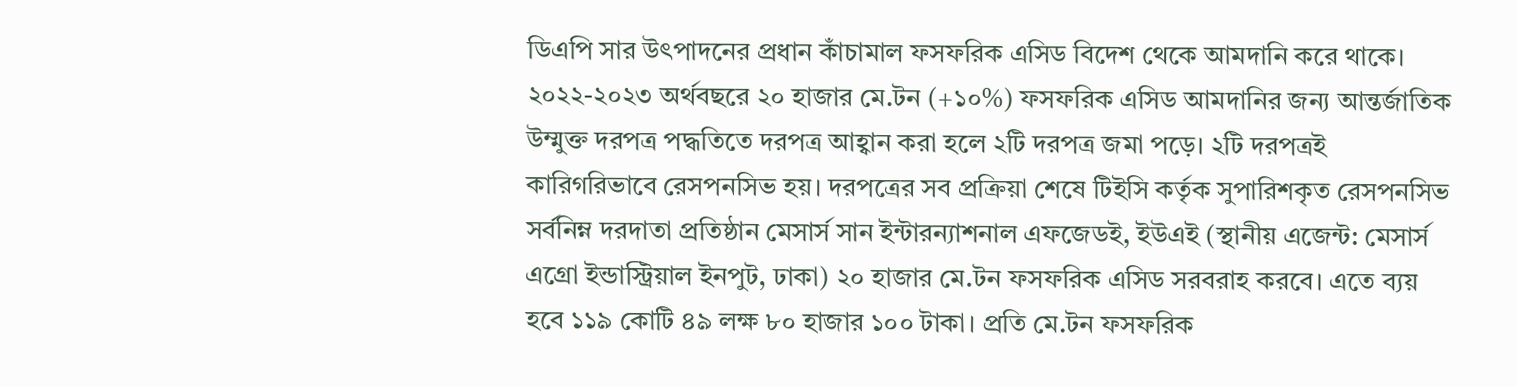ডিএপি সার উৎপাদনের প্রধান কাঁচামাল ফসফরিক এসিড বিদেশ থেকে আমদানি করে থাকে। ২০২২-২০২৩ অর্থবছরে ২০ হাজার মে.টন (+১০%) ফসফরিক এসিড আমদানির জন্য আন্তর্জাতিক উম্মুক্ত দরপত্র পদ্ধতিতে দরপত্র আহ্বান করা হলে ২টি দরপত্র জমা পড়ে। ২টি দরপত্রই কারিগরিভাবে রেসপনসিভ হয়। দরপত্রের সব প্রক্রিয়া শেষে টিইসি কর্তৃক সুপারিশকৃত রেসপনসিভ সর্বনিম্ন দরদাতা প্রতিষ্ঠান মেসার্স সান ইন্টারন্যাশনাল এফজেডই, ইউএই (স্থানীয় এজেন্ট: মেসার্স এগ্রো ইন্ডাস্ট্রিয়াল ইনপুট, ঢাকা) ২০ হাজার মে.টন ফসফরিক এসিড সরবরাহ করবে। এতে ব্যয় হবে ১১৯ কোটি ৪৯ লক্ষ ৮০ হাজার ১০০ টাকা। প্রতি মে.টন ফসফরিক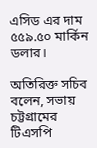এসিড এর দাম ৫৫৯.৫০ মার্কিন ডলার।

অতিরিক্ত সচিব বলেন, সভায় চট্টগ্রামের টিএসপি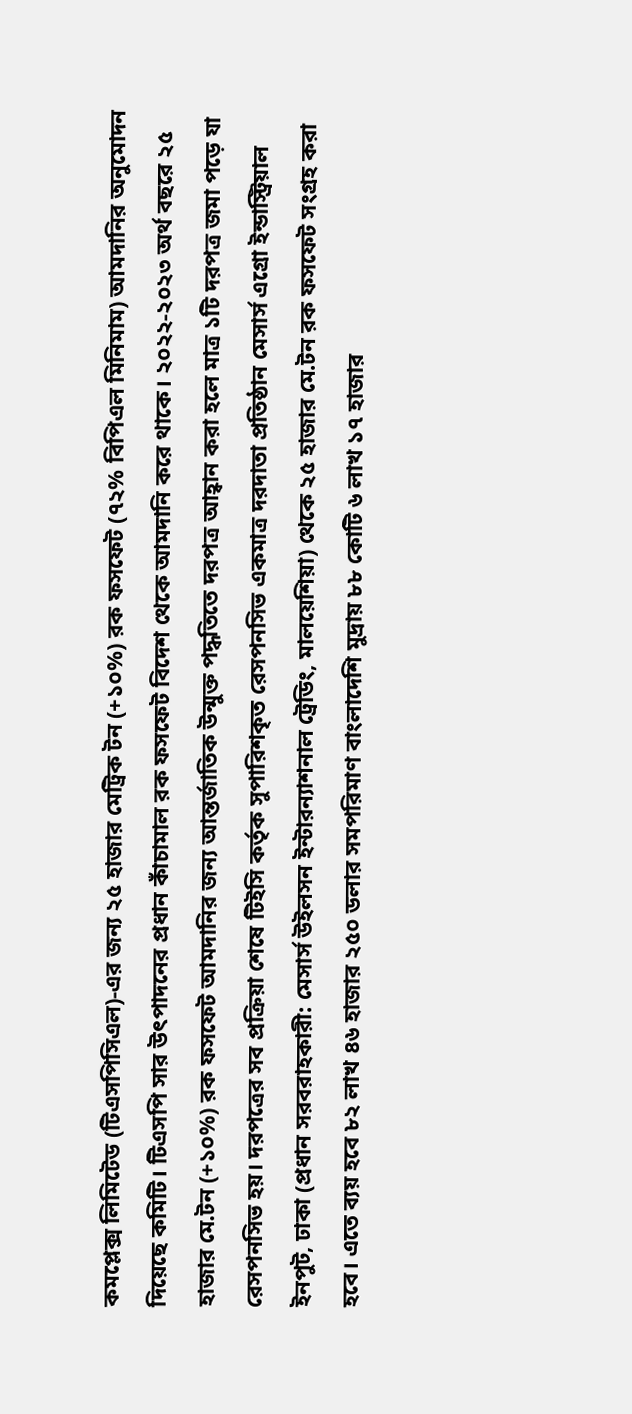কমপ্লেক্স লিমিটেড (টিএসপিসিএল)-এর জন্য ২৫ হাজার মেট্রিক টন (+১০%) রক ফসফেট (৭২% বিপিএল মিনিমাম) আমদানির অনুমোদন দিয়েছে কমিটি। টিএসপি সার উৎপাদনের প্রধান কাঁচামাল রক ফসফেট বিদেশ থেকে আমদানি করে থাকে। ২০২২-২০২৩ অর্থ বছরে ২৫ হাজার মে.টন (+১০%) রক ফসফেট আমদানির জন্য আন্তর্জাতিক উন্মুক্ত পদ্ধতিতে দরপত্র আহ্বান করা হলে মাত্র ১টি দরপত্র জমা পড়ে যা রেসপনসিভ হয়। দরপত্রের সব প্রক্রিয়া শেষে টিইসি কর্তৃক সুপারিশকৃত রেসপনসিভ একমাত্র দরদাতা প্রতিষ্ঠান মেসার্স এগ্রো ইন্ডাস্ট্রিয়াল ইনপুট, ঢাকা (প্রধান সরবরাহকারী: মেসার্স উইলসন ইন্টারন্যাশনাল ট্রেডিং, মালয়েশিয়া) থেকে ২৫ হাজার মে.টন রক ফসফেট সংগ্রহ করা হবে। এতে ব্যয় হবে ৮২ লাখ ৪৬ হাজার ২৫০ ডলার সমপরিমাণ বাংলাদেশি মুদ্রায় ৮৮ কোটি ৬ লাখ ১৭ হাজার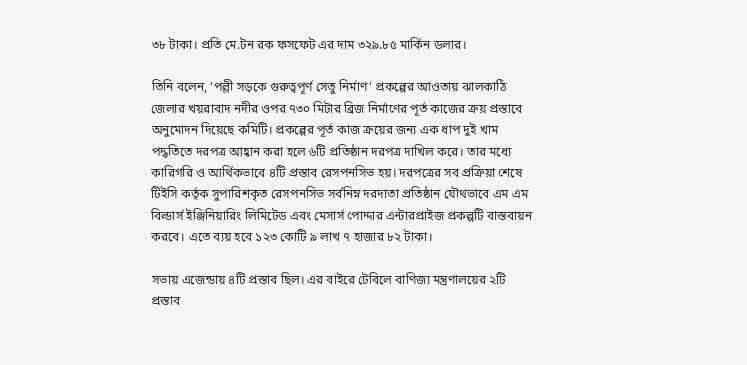৩৮ টাকা। প্রতি মে.টন রক ফসফেট এর দাম ৩২৯.৮৫ মার্কিন ডলার।

তিনি বলেন, ‘পল্লী সড়কে গুরুত্বপূর্ণ সেতু নির্মাণ’ প্রকল্পের আওতায় ঝালকাঠি জেলার খয়রাবাদ নদীর ওপর ৭৩০ মিটার ব্রিজ নির্মাণের পূর্ত কাজের ক্রয় প্রস্তাবে অনুমোদন দিয়েছে কমিটি। প্রকল্পের পূর্ত কাজ ক্রয়ের জন্য এক ধাপ দুই খাম পদ্ধতিতে দরপত্র আহ্বান করা হলে ৬টি প্রতিষ্ঠান দরপত্র দাখিল করে। তার মধ্যে কারিগরি ও আর্থিকভাবে ৪টি প্রস্তাব রেসপনসিভ হয়। দরপত্রের সব প্রক্রিয়া শেষে টিইসি কর্তৃক সুপারিশকৃত রেসপনসিভ সর্বনিম্ন দরদাতা প্রতিষ্ঠান যৌথভাবে এম এম বিল্ডার্স ইঞ্জিনিয়ারিং লিমিটেড এবং মেসার্স পোদ্দার এন্টারপ্রাইজ প্রকল্পটি বাস্তবায়ন করবে। এতে ব্যয় হবে ১২৩ কোটি ৯ লাখ ৭ হাজার ৮২ টাকা।

সভায় এজেন্ডায় ৪টি প্রস্তাব ছিল। এর বাইরে টেবিলে বাণিজ্য মন্ত্রণালয়ের ২টি প্রস্তাব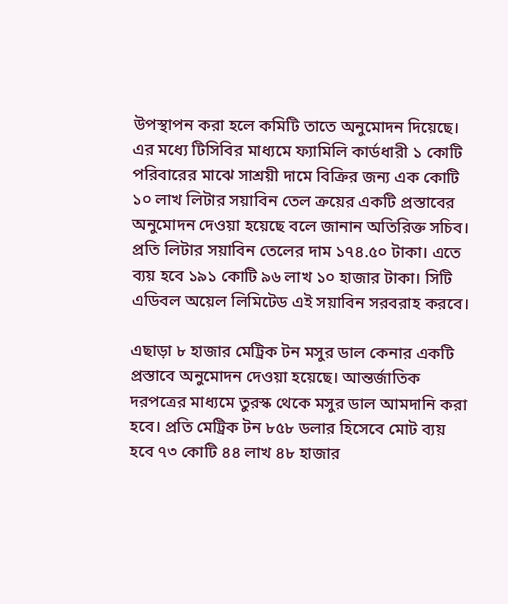উপস্থাপন করা হলে কমিটি তাতে অনুমোদন দিয়েছে। এর মধ্যে টিসিবির মাধ্যমে ফ্যামিলি কার্ডধারী ১ কোটি পরিবারের মাঝে সাশ্রয়ী দামে বিক্রির জন্য এক কোটি ১০ লাখ লিটার সয়াবিন তেল ক্রয়ের একটি প্রস্তাবের অনুমোদন দেওয়া হয়েছে বলে জানান অতিরিক্ত সচিব। প্রতি লিটার সয়াবিন তেলের দাম ১৭৪.৫০ টাকা। এতে ব্যয় হবে ১৯১ কোটি ৯৬ লাখ ১০ হাজার টাকা। সিটি এডিবল অয়েল লিমিটেড এই সয়াবিন সরবরাহ করবে।

এছাড়া ৮ হাজার মেট্রিক টন মসুর ডাল কেনার একটি প্রস্তাবে অনুমোদন দেওয়া হয়েছে। আন্তর্জাতিক দরপত্রের মাধ্যমে তুরস্ক থেকে মসুর ডাল আমদানি করা হবে। প্রতি মেট্রিক টন ৮৫৮ ডলার হিসেবে মোট ব্যয় হবে ৭৩ কোটি ৪৪ লাখ ৪৮ হাজার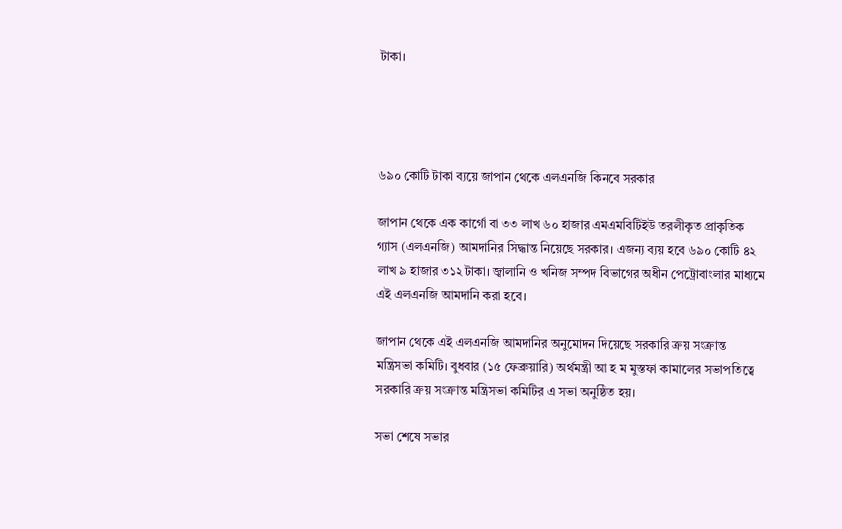টাকা।




৬৯০ কোটি টাকা ব্যয়ে জাপান থেকে এলএনজি কিনবে সরকার

জাপান থেকে এক কার্গো বা ৩৩ লাখ ৬০ হাজার এমএমবিটিইউ তরলীকৃত প্রাকৃতিক গ্যাস (এলএনজি) আমদানির সিদ্ধান্ত নিয়েছে সরকার। এজন্য ব্যয় হবে ৬৯০ কোটি ৪২ লাখ ৯ হাজার ৩১২ টাকা। জ্বালানি ও খনিজ সম্পদ বিভাগের অধীন পেট্রোবাংলার মাধ্যমে এই এলএনজি আমদানি করা হবে।

জাপান থেকে এই এলএনজি আমদানির অনুমোদন দিয়েছে সরকারি ক্রয় সংক্রান্ত মন্ত্রিসভা কমিটি। বুধবার (১৫ ফেব্রুয়ারি) অর্থমন্ত্রী আ হ ম মুস্তফা কামালের সভাপতিত্বে সরকারি ক্রয় সংক্রান্ত মন্ত্রিসভা কমিটির এ সভা অনুষ্ঠিত হয়।

সভা শেষে সভার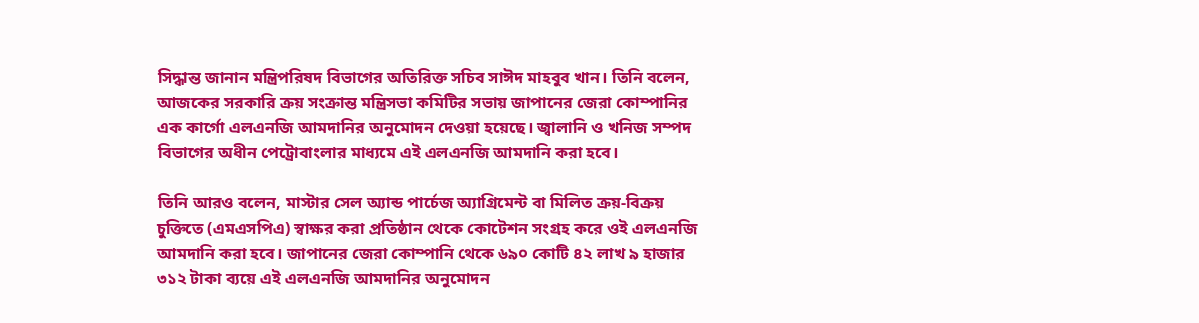সিদ্ধান্ত জানান মন্ত্রিপরিষদ বিভাগের অতিরিক্ত সচিব সাঈদ মাহবুব খান। তিনি বলেন, আজকের সরকারি ক্রয় সংক্রান্ত মন্ত্রিসভা কমিটির সভায় জাপানের জেরা কোম্পানির এক কার্গো এলএনজি আমদানির অনুমোদন দেওয়া হয়েছে। জ্বালানি ও খনিজ সম্পদ বিভাগের অধীন পেট্রোবাংলার মাধ্যমে এই এলএনজি আমদানি করা হবে।

তিনি আরও বলেন, মাস্টার সেল অ্যান্ড পার্চেজ অ্যাগ্রিমেন্ট বা মিলিত ক্রয়-বিক্রয় চুক্তিতে (এমএসপিএ) স্বাক্ষর করা প্রতিষ্ঠান থেকে কোটেশন সংগ্রহ করে ওই এলএনজি আমদানি করা হবে। জাপানের জেরা কোম্পানি থেকে ৬৯০ কোটি ৪২ লাখ ৯ হাজার ৩১২ টাকা ব্যয়ে এই এলএনজি আমদানির অনুমোদন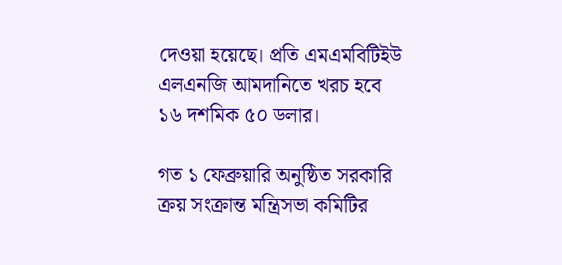দেওয়া হয়েছে। প্রতি এমএমবিটিইউ এলএনজি আমদানিতে খরচ হবে ১৬ দশমিক ৫০ ডলার।

গত ১ ফেব্রুয়ারি অনুষ্ঠিত সরকারি ক্রয় সংক্রান্ত মন্ত্রিসভা কমিটির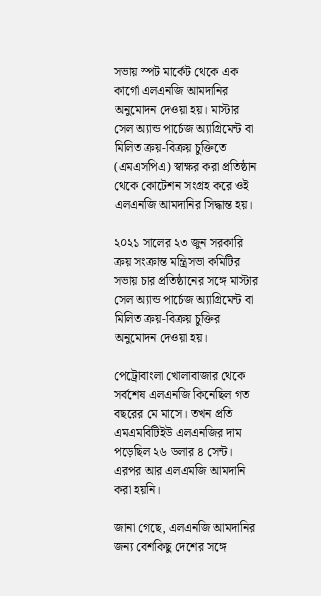সভায় স্পট মার্কেট থেকে এক কার্গো এলএনজি আমদানির অনুমোদন দেওয়া হয়। মাস্টার সেল অ্যান্ড পার্চেজ অ্যাগ্রিমেন্ট বা মিলিত ক্রয়-বিক্রয় চুক্তিতে (এমএসপিএ) স্বাক্ষর করা প্রতিষ্ঠান থেকে কোটেশন সংগ্রহ করে ওই এলএনজি আমদানির সিদ্ধান্ত হয়।

২০২১ সালের ২৩ জুন সরকারি ক্রয় সংক্রান্ত মন্ত্রিসভা কমিটির সভায় চার প্রতিষ্ঠানের সঙ্গে মাস্টার সেল অ্যান্ড পার্চেজ অ্যাগ্রিমেন্ট বা মিলিত ক্রয়-বিক্রয় চুক্তির অনুমোদন দেওয়া হয়।

পেট্রোবাংলা খোলাবাজার থেকে সর্বশেষ এলএনজি কিনেছিল গত বছরের মে মাসে। তখন প্রতি এমএমবিটিইউ এলএনজির দাম পড়েছিল ২৬ ডলার ৪ সেন্ট। এরপর আর এলএমজি আমদানি করা হয়নি।

জানা গেছে, এলএনজি আমদানির জন্য বেশকিছু দেশের সঙ্গে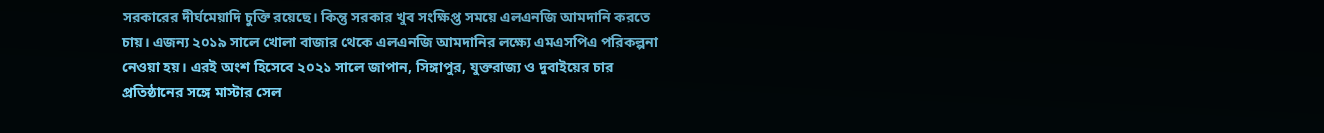সরকারের দীর্ঘমেয়াদি চুক্তি রয়েছে। কিন্তু সরকার খুব সংক্ষিপ্ত সময়ে এলএনজি আমদানি করতে চায়। এজন্য ২০১৯ সালে খোলা বাজার থেকে এলএনজি আমদানির লক্ষ্যে এমএসপিএ পরিকল্পনা নেওয়া হয়। এরই অংশ হিসেবে ২০২১ সালে জাপান, সিঙ্গাপুর, যুক্তরাজ্য ও দুবাইয়ের চার প্রতিষ্ঠানের সঙ্গে মাস্টার সেল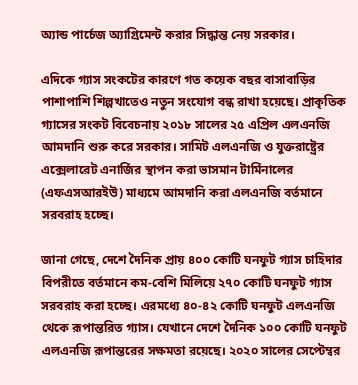অ্যান্ড পার্চেজ অ্যাগ্রিমেন্ট করার সিদ্ধান্ত নেয় সরকার।

এদিকে গ্যাস সংকটের কারণে গত কয়েক বছর বাসাবাড়ির পাশাপাশি শিল্পখাতেও নতুন সংযোগ বন্ধ রাখা হয়েছে। প্রাকৃতিক গ্যাসের সংকট বিবেচনায় ২০১৮ সালের ২৫ এপ্রিল এলএনজি আমদানি শুরু করে সরকার। সামিট এলএনজি ও যুক্তরাষ্ট্রের এক্সেলারেট এনার্জির স্থাপন করা ভাসমান টার্মিনালের (এফএসআরইউ) মাধ্যমে আমদানি করা এলএনজি বর্তমানে সরবরাহ হচ্ছে।

জানা গেছে, দেশে দৈনিক প্রায় ৪০০ কোটি ঘনফুট গ্যাস চাহিদার বিপরীতে বর্তমানে কম-বেশি মিলিয়ে ২৭০ কোটি ঘনফুট গ্যাস সরবরাহ করা হচ্ছে। এরমধ্যে ৪০-৪২ কোটি ঘনফুট এলএনজি থেকে রূপান্তরিত গ্যাস। যেখানে দেশে দৈনিক ১০০ কোটি ঘনফুট এলএনজি রূপান্তরের সক্ষমতা রয়েছে। ২০২০ সালের সেপ্টেম্বর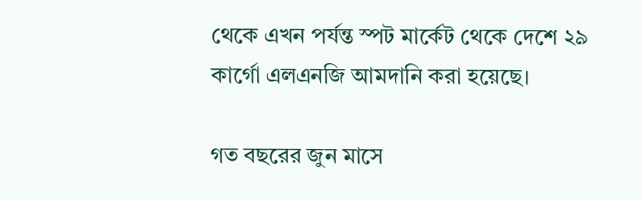থেকে এখন পর্যন্ত স্পট মার্কেট থেকে দেশে ২৯ কার্গো এলএনজি আমদানি করা হয়েছে।

গত বছরের জুন মাসে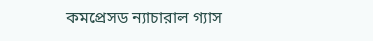কমপ্রেসড ন্যাচারাল গ্যাস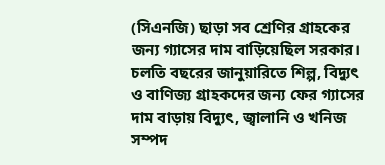(সিএনজি) ছাড়া সব শ্রেণির গ্রাহকের জন্য গ্যাসের দাম বাড়িয়েছিল সরকার। চলতি বছরের জানুয়ারিতে শিল্প, বিদ্যুৎ ও বাণিজ্য গ্রাহকদের জন্য ফের গ্যাসের দাম বাড়ায় বিদ্যুৎ, জ্বালানি ও খনিজ সম্পদ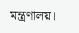মন্ত্রণালয়।